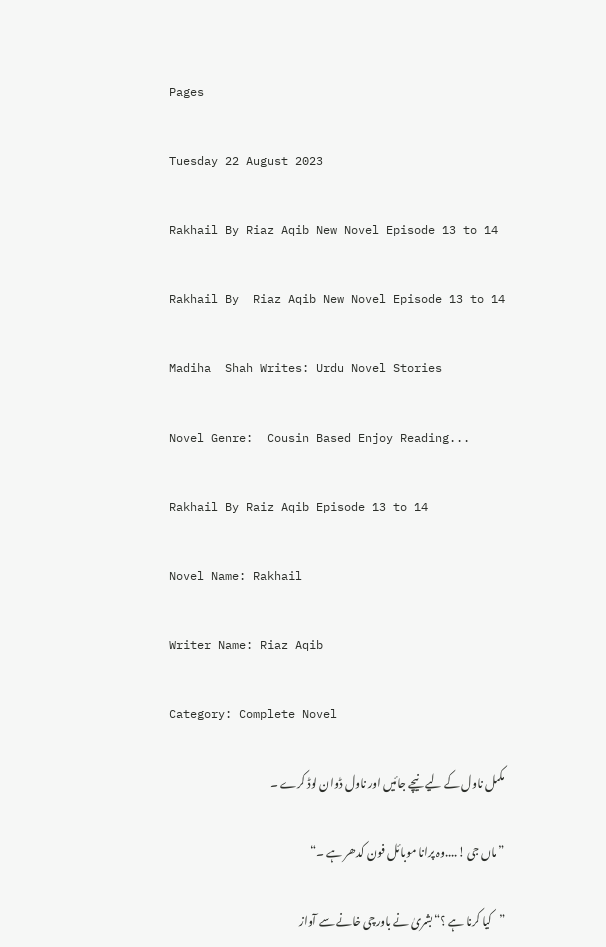Pages

Tuesday 22 August 2023

Rakhail By Riaz Aqib New Novel Episode 13 to 14

Rakhail By  Riaz Aqib New Novel Episode 13 to 14

Madiha  Shah Writes: Urdu Novel Stories

Novel Genre:  Cousin Based Enjoy Reading...

Rakhail By Raiz Aqib Episode 13 to 14

Novel Name: Rakhail

Writer Name: Riaz Aqib

Category: Complete Novel

مکمل ناول کے لیے نیچے جائیں اور ناول ڈوان لوڈ کرے ۔

”ماں جی !....وہ پرانا موبائل فون کدھر ہے ۔“

”کیا کرنا ہے ؟“بشریٰ نے باورچی خانے سے آواز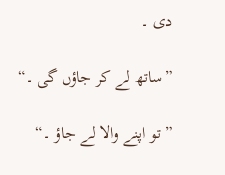دی ۔

”ساتھ لے کر جاؤں گی ۔“

”تو اپنے والا لے جاؤ ۔“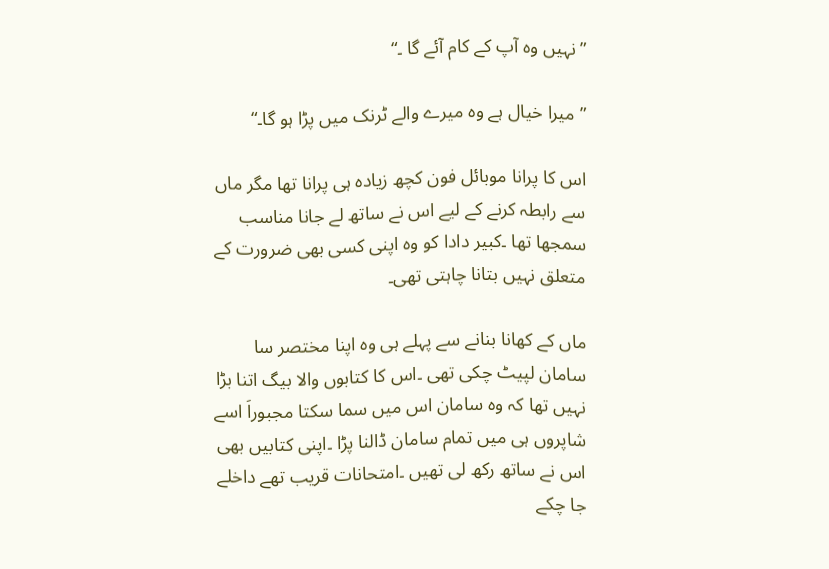”نہیں وہ آپ کے کام آئے گا ۔“

”میرا خیال ہے وہ میرے والے ٹرنک میں پڑا ہو گا۔“

اس کا پرانا موبائل فون کچھ زیادہ ہی پرانا تھا مگر ماں سے رابطہ کرنے کے لیے اس نے ساتھ لے جانا مناسب سمجھا تھا ۔کبیر دادا کو وہ اپنی کسی بھی ضرورت کے متعلق نہیں بتانا چاہتی تھی۔

ماں کے کھانا بنانے سے پہلے ہی وہ اپنا مختصر سا سامان لپیٹ چکی تھی ۔اس کا کتابوں والا بیگ اتنا بڑا نہیں تھا کہ وہ سامان اس میں سما سکتا مجبوراَ اسے شاپروں ہی میں تمام سامان ڈالنا پڑا ۔اپنی کتابیں بھی اس نے ساتھ رکھ لی تھیں ۔امتحانات قریب تھے داخلے جا چکے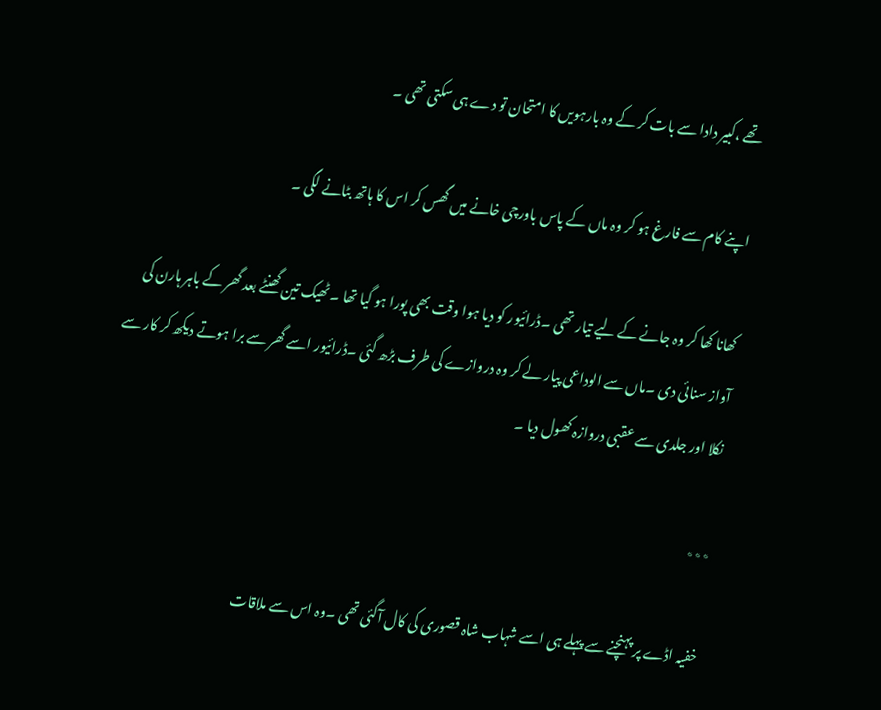تھے ،کبیر دادا سے بات کر کے وہ بارہویں کا امتحان تو دے ہی سکتی تھی ۔

اپنے کام سے فارغ ہو کر وہ ماں کے پاس باورچی خانے میں گھس کر اس کا ہاتھ بٹانے لگی ۔

کھانا کھا کر وہ جانے کے لیے تیار تھی ۔ڈرائیور کو دیا ہوا وقت بھی پورا ہو گیا تھا ۔ٹھیک تین گھنٹے بعد گھر کے باہر ہارن کی آواز سنائی دی ۔ماں سے الوداعی پیار لے کر وہ دروازے کی طرف بڑھ گئی ۔ڈرائیور اسے گھر سے برا ہوتے دیکھ کر کار سے نکلا اور جلدی سے عقبی دروازہ کھول دیا ۔

٭٭٭

خفیہ اڈے پر پہنچنے سے پہلے ہی اسے شہاب شاہ قصوری کی کال آگئی تھی ۔وہ اس سے ملاقات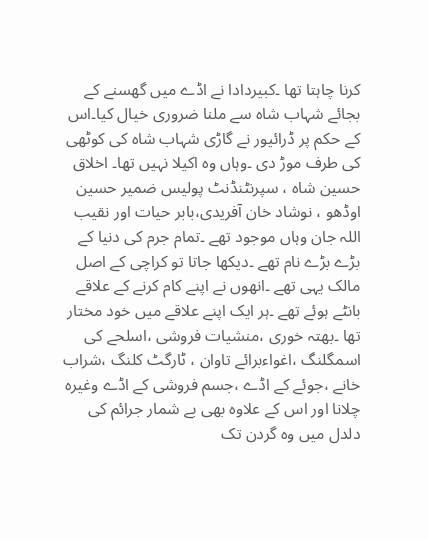کرنا چاہتا تھا ۔کبیردادا نے اڈے میں گھسنے کے بجائے شہاب شاہ سے ملنا ضروری خیال کیا۔اس کے حکم پر ڈرائیور نے گاڑی شہاب شاہ کی کوٹھی کی طرف موڑ دی ۔وہاں وہ اکیلا نہیں تھا۔ اخلاق حسین شاہ ، سپرنٹنڈنٹ پولیس ضمیر حسین اوڈھو ، نوشاد خان آفریدی،بابر حیات اور نقیب اللہ جان وہاں موجود تھے ۔تمام جرم کی دنیا کے بڑے بڑے نام تھے ۔دیکھا جاتا تو کراچی کے اصل مالک یہی تھے ۔انھوں نے اپنے کام کرنے کے علاقے بانٹے ہوئے تھے ۔ہر ایک اپنے علاقے میں خود مختار تھا ۔بھتہ خوری ،منشیات فروشی ،اسلحے کی اسمگلنگ ،اغواءبرائے تاوان ، ٹارگٹ کلنگ ،شراب خانے ،جوئے کے اڈے ،جسم فروشی کے اڈے وغیرہ چلانا اور اس کے علاوہ بھی بے شمار جرائم کی دلدل میں وہ گردن تک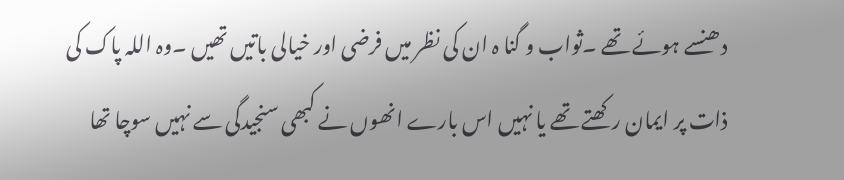دھنسے ہوئے تھے ۔ثواب و گنا ہ ان کی نظر میں فرضی اور خیالی باتیں تھیں ۔وہ اللہ پاک کی ذات پر ایمان رکھتے تھے یا نہیں اس بارے انھوں نے کبھی سنجیدگی سے نہیں سوچا تھا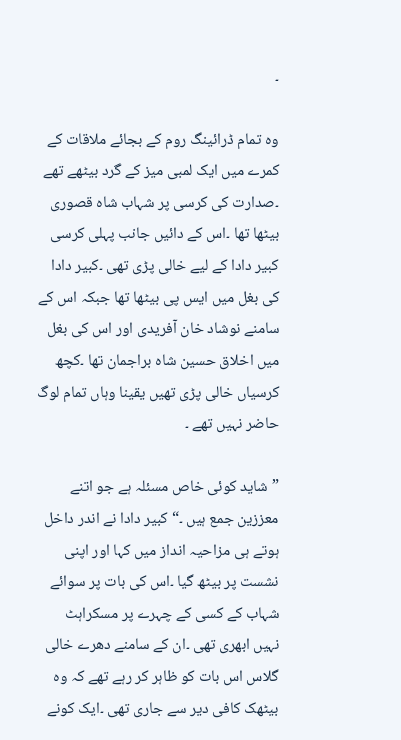۔

وہ تمام ڈرائینگ روم کے بجائے ملاقات کے کمرے میں ایک لمبی میز کے گرد بیٹھے تھے ۔صدارت کی کرسی پر شہاب شاہ قصوری بیٹھا تھا ۔اس کے دائیں جانب پہلی کرسی کبیر دادا کے لیے خالی پڑی تھی ۔کبیر دادا کی بغل میں ایس پی بیٹھا تھا جبکہ اس کے سامنے نوشاد خان آفریدی اور اس کی بغل میں اخلاق حسین شاہ براجمان تھا ۔کچھ کرسیاں خالی پڑی تھیں یقینا وہاں تمام لوگ حاضر نہیں تھے ۔

”شاید کوئی خاص مسئلہ ہے جو اتنے معززین جمع ہیں ۔“کبیر دادا نے اندر داخل ہوتے ہی مزاحیہ انداز میں کہا اور اپنی نشست پر بیٹھ گیا ۔اس کی بات پر سوائے شہاب کے کسی کے چہرے پر مسکراہٹ نہیں ابھری تھی ۔ان کے سامنے دھرے خالی گلاس اس بات کو ظاہر کر رہے تھے کہ وہ بیٹھک کافی دیر سے جاری تھی ۔ایک کونے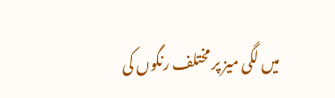میں لگی میز پر مختلف رنگوں کی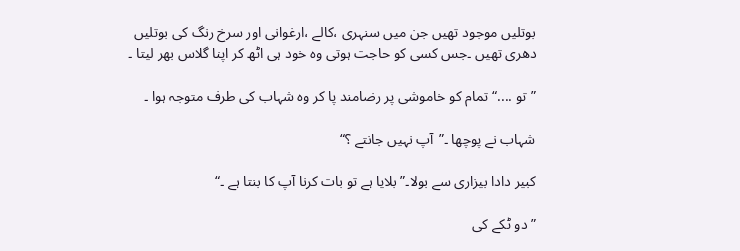بوتلیں موجود تھیں جن میں سنہری ،کالے ،ارغوانی اور سرخ رنگ کی بوتلیں دھری تھیں ۔جس کسی کو حاجت ہوتی وہ خود ہی اٹھ کر اپنا گلاس بھر لیتا ۔

”تو ....“تمام کو خاموشی پر رضامند پا کر وہ شہاب کی طرف متوجہ ہوا ۔

شہاب نے پوچھا ۔”آپ نہیں جانتے ؟“

کبیر دادا بیزاری سے بولا۔”بلایا ہے تو بات کرنا آپ کا بنتا ہے ۔“

” دو ٹکے کی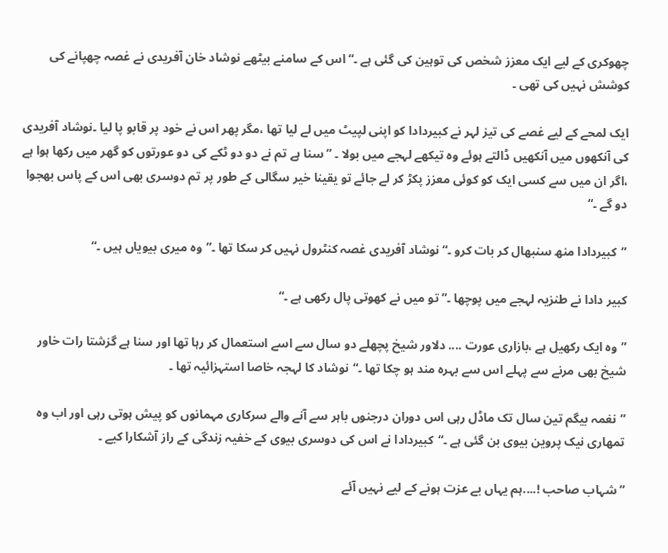چھوکری کے لیے ایک معزز شخص کی توہین کی گئی ہے ۔“اس کے سامنے بیٹھے نوشاد خان آفریدی نے غصہ چھپانے کی کوشش نہیں کی تھی ۔

ایک لمحے کے لیے غصے کی تیز لہر نے کبیردادا کو اپنی لپیٹ میں لے لیا تھا ،مگر پھر اس نے خود پر قابو پا لیا ۔نوشاد آفریدی کی آنکھوں میں آنکھیں ڈالتے ہوئے وہ تیکھے لہجے میں بولا ۔ ”سنا ہے تم نے دو دو ٹکے کی دو عورتوں کو گھر میں رکھا ہوا ہے ،اگر ان میں سے کسی ایک کو کوئی معزز پکڑ کر لے جائے تو یقینا خیر سگالی کے طور پر تم دوسری بھی اس کے پاس بھجوا دو گے ۔“

”کبیردادا منھ سنبھال کر بات کرو ۔“ نوشاد آفریدی غصہ کنٹرول نہیں کر سکا تھا ۔”وہ میری بیویاں ہیں ۔“

کبیر دادا نے طنزیہ لہجے میں پوچھا ۔”تو میں نے کھوتی پال رکھی ہے ۔“

”وہ ایک رکھیل ہے ،بازاری عورت .... دلاور شیخ پچھلے دو سال سے اسے استعمال کر رہا تھا اور سنا ہے گزشتا رات خاور شیخ بھی مرنے سے پہلے اس سے بہرہ مند ہو چکا تھا ۔“نوشاد کا لہجہ خاصا استہزائیہ تھا ۔

”نغمہ بیگم تین سال تک ماڈل رہی اس دوران درجنوں باہر سے آنے والے سرکاری مہمانوں کو پیش ہوتی رہی اور اب وہ تمھاری نیک پروین بیوی بن گئی ہے ۔“کبیردادا نے اس کی دوسری بیوی کے خفیہ زندگی کے راز آشکارا کیے ۔

”شہاب صاحب !....ہم یہاں بے عزت ہونے کے لیے نہیں آئے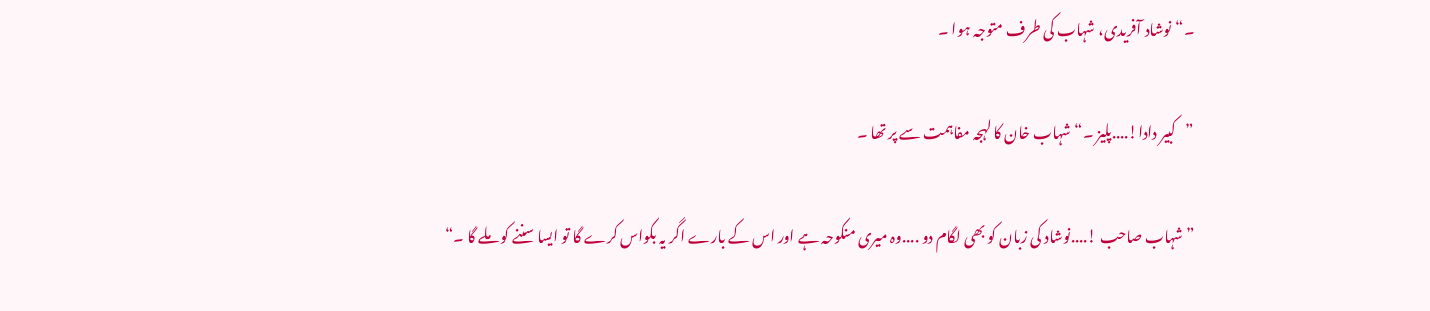۔“نوشاد آفریدی، شہاب کی طرف متوجہ ہوا ۔

”کبیر دادا!....پلیز ۔“شہاب خان کا لہجہ مفاہمت سے پر تھا ۔

”شہاب صاحب !....نوشاد کی زبان کو بھی لگام دو ....وہ میری منکوحہ ہے اور اس کے بارے اگر یہ بکواس کرے گا تو ایسا سننے کو ملے گا ۔“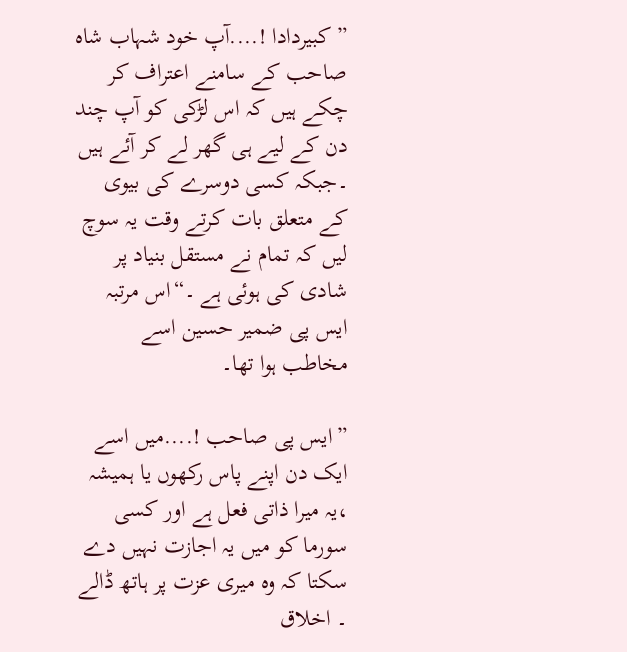”کبیردادا !....آپ خود شہاب شاہ صاحب کے سامنے اعتراف کر چکے ہیں کہ اس لڑکی کو آپ چند دن کے لیے ہی گھر لے کر آئے ہیں ۔جبکہ کسی دوسرے کی بیوی کے متعلق بات کرتے وقت یہ سوچ لیں کہ تمام نے مستقل بنیاد پر شادی کی ہوئی ہے ۔“اس مرتبہ ایس پی ضمیر حسین اسے مخاطب ہوا تھا۔

”ایس پی صاحب !....میں اسے ایک دن اپنے پاس رکھوں یا ہمیشہ ،یہ میرا ذاتی فعل ہے اور کسی سورما کو میں یہ اجازت نہیں دے سکتا کہ وہ میری عزت پر ہاتھ ڈالے ۔ اخلاق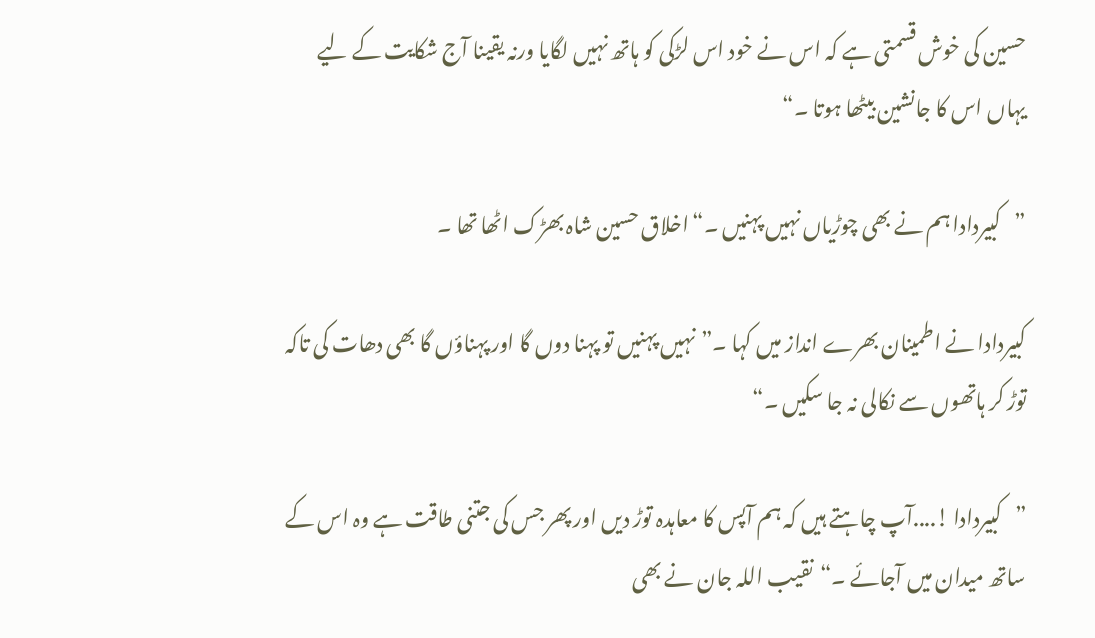حسین کی خوش قسمتی ہے کہ اس نے خود اس لڑکی کو ہاتھ نہیں لگایا ورنہ یقینا آج شکایت کے لیے یہاں اس کا جانشین بیٹھا ہوتا ۔“

”کبیردادا ہم نے بھی چوڑیاں نہیں پہنیں ۔“اخلاق حسین شاہ بھڑک اٹھا تھا ۔

کبیردادا نے اطمینان بھرے انداز میں کہا ۔”نہیں پہنیں تو پہنا دوں گا اور پہناؤں گا بھی دھات کی تاکہ توڑ کر ہاتھوں سے نکالی نہ جا سکیں ۔“

”کبیردادا !....آپ چاہتے ہیں کہ ہم آپس کا معاہدہ توڑ دیں اور پھر جس کی جتنی طاقت ہے وہ اس کے ساتھ میدان میں آجائے ۔“نقیب اللہ جان نے بھی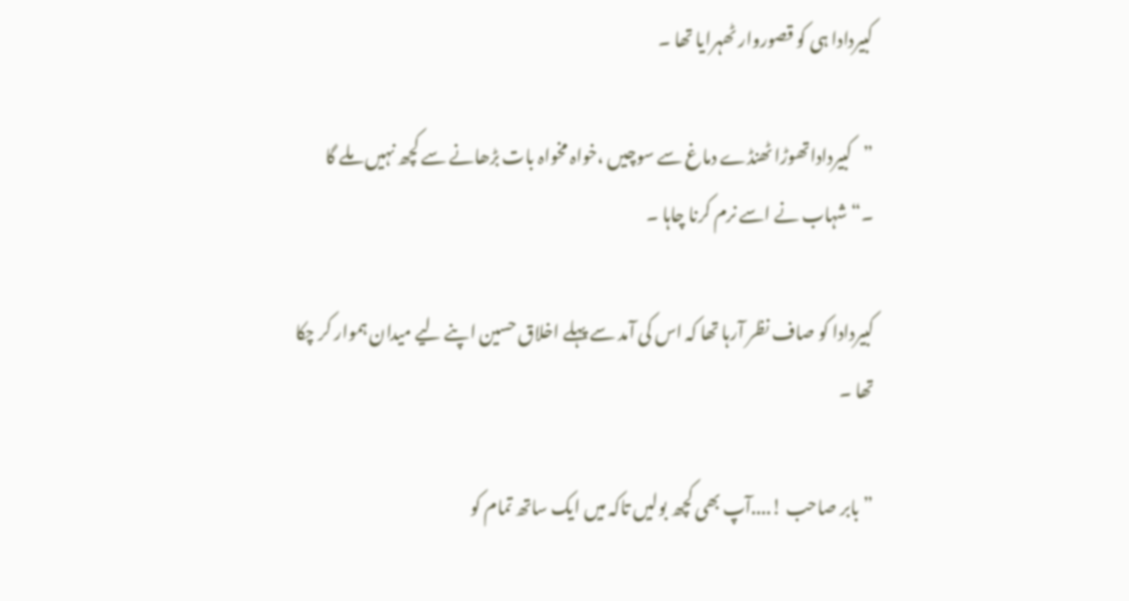کبیردادا ہی کو قصوروار ٹھہرایا تھا ۔

”کبیرداداتھوڑا ٹھنڈے دماغ سے سوچیں ،خواہ مخواہ بات بڑھانے سے کچھ نہیں ملے گا ۔“شہاب نے اسے نرم کرنا چاہا ۔

کبیردادا کو صاف نظر آرہا تھا کہ اس کی آمد سے پہلے اخلاق حسین اپنے لیے میدان ہموار کر چکا تھا ۔

”بابر صاحب !....آپ بھی کچھ بولیں تاکہ میں ایک ساتھ تمام کو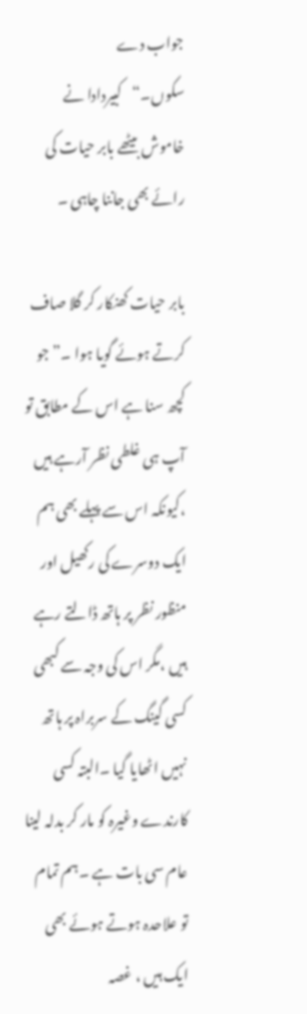جواب دے سکوں۔“کبیردادا نے خاموش بیٹھے بابر حیات کی رائے بھی جاننا چاہی ۔

بابر حیات کھنکار کر گلا صاف کرتے ہوئے گویا ہوا ۔”جو کچھ سنا ہے اس کے مطابق تو آپ ہی غلطی نظر آرہے ہیں ،کیونکہ اس سے پہلے بھی ہم ایک دوسرے کی رکھیل اور منظور نظر پر ہاتھ ڈالتے رہے ہیں ،مگر اس کی وجہ سے کبھی کسی گینگ کے سربراہ پر ہاتھ نہیں اٹھایا گیا ۔البتہ کسی کارندے وغیرہ کو مار کر بدلہ لینا عام سی بات ہے ۔ہم تمام تو علاحدہ ہوتے ہوئے بھی ایک ہیں ، غصہ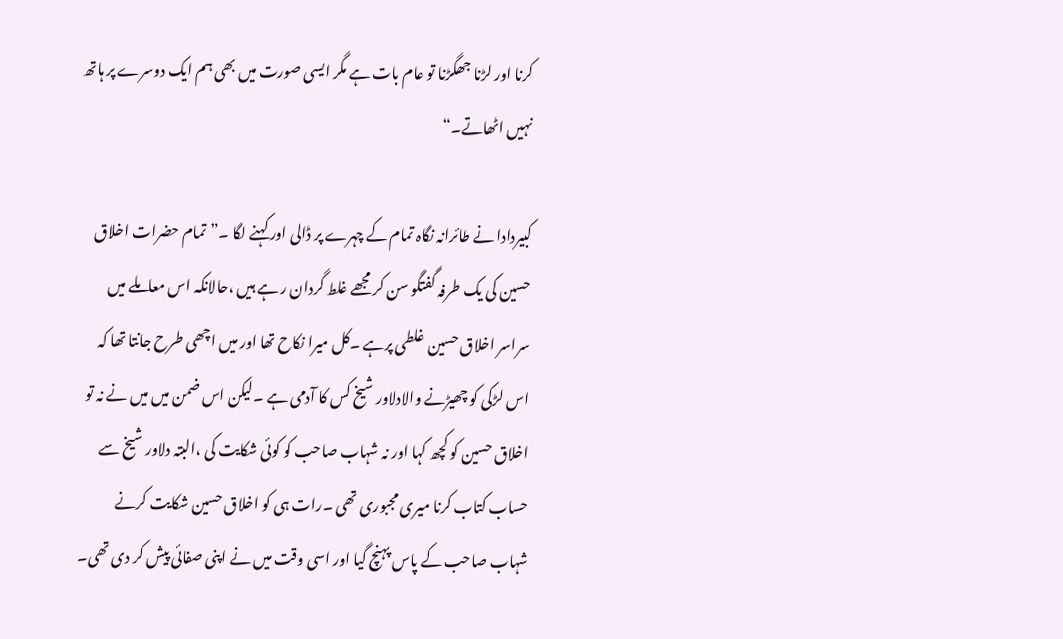کرنا اور لڑنا جھگڑنا تو عام بات ہے مگر ایسی صورت میں بھی ہم ایک دوسرے پر ہاتھ نہیں اٹھاتے۔“

کبیردادا نے طائرانہ نگاہ تمام کے چہرے پر ڈالی اور کہنے لگا ۔”تمام حضرات اخلاق حسین کی یک طرفہ گفتگو سن کر مجھے غلط گردان ر ہے ہیں ،حالانکہ اس معاملے میں سراسر اخلاق حسین غلطی پرہے ۔کل میرا نکاح تھا اور میں اچھی طرح جانتا تھا کہ اس لڑکی کو چھیڑنے والادلاور شیخ کس کا آدمی ہے ۔لیکن اس ضمن میں میں نے نہ تو اخلاق حسین کو کچھ کہا اور نہ شہاب صاحب کو کوئی شکایت کی ،البتہ دلاور شیخ سے حساب کتاب کرنا میری مجبوری تھی ۔رات ہی کو اخلاق حسین شکایت کرنے شہاب صاحب کے پاس پہنچ گیا اور اسی وقت میں نے اپنی صفائی پیش کر دی تھی۔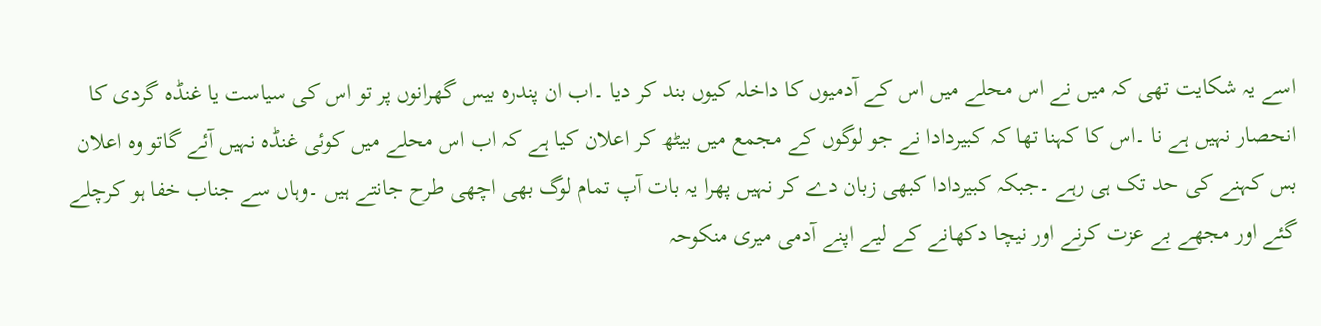اسے یہ شکایت تھی کہ میں نے اس محلے میں اس کے آدمیوں کا داخلہ کیوں بند کر دیا ۔اب ان پندرہ بیس گھرانوں پر تو اس کی سیاست یا غنڈہ گردی کا انحصار نہیں ہے نا ۔اس کا کہنا تھا کہ کبیردادا نے جو لوگوں کے مجمع میں بیٹھ کر اعلان کیا ہے کہ اب اس محلے میں کوئی غنڈہ نہیں آئے گاتو وہ اعلان بس کہنے کی حد تک ہی رہے ۔جبکہ کبیردادا کبھی زبان دے کر نہیں پھرا یہ بات آپ تمام لوگ بھی اچھی طرح جانتے ہیں ۔وہاں سے جناب خفا ہو کرچلے گئے اور مجھے بے عزت کرنے اور نیچا دکھانے کے لیے اپنے آدمی میری منکوحہ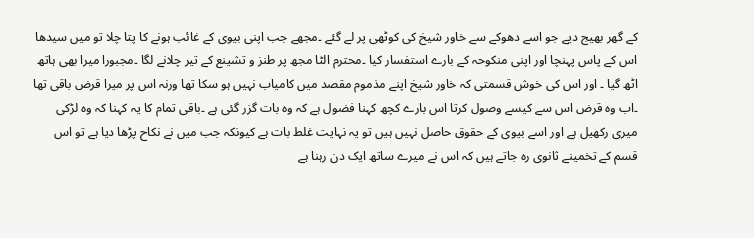کے گھر بھیج دیے جو اسے دھوکے سے خاور شیخ کی کوٹھی پر لے گئے ۔مجھے جب اپنی بیوی کے غائب ہونے کا پتا چلا تو میں سیدھا اس کے پاس پہنچا اور اپنی منکوحہ کے بارے استفسار کیا ۔محترم الٹا مجھ پر طنز و تشینع کے تیر چلانے لگا ۔مجبورا میرا بھی ہاتھ اٹھ گیا ۔ اور اس کی خوش قسمتی کہ خاور شیخ اپنے مذموم مقصد میں کامیاب نہیں ہو سکا تھا ورنہ اس پر میرا قرض باقی تھا ۔اب وہ قرض اس سے کیسے وصول کرتا اس بارے کچھ کہنا فضول ہے کہ وہ بات گزر گئی ہے ۔باقی تمام کا یہ کہنا کہ وہ لڑکی میری رکھیل ہے اور اسے بیوی کے حقوق حاصل نہیں ہیں تو یہ نہایت غلط بات ہے کیونکہ جب میں نے نکاح پڑھا دیا ہے تو اس قسم کے تخمینے ثانوی رہ جاتے ہیں کہ اس نے میرے ساتھ ایک دن رہنا ہے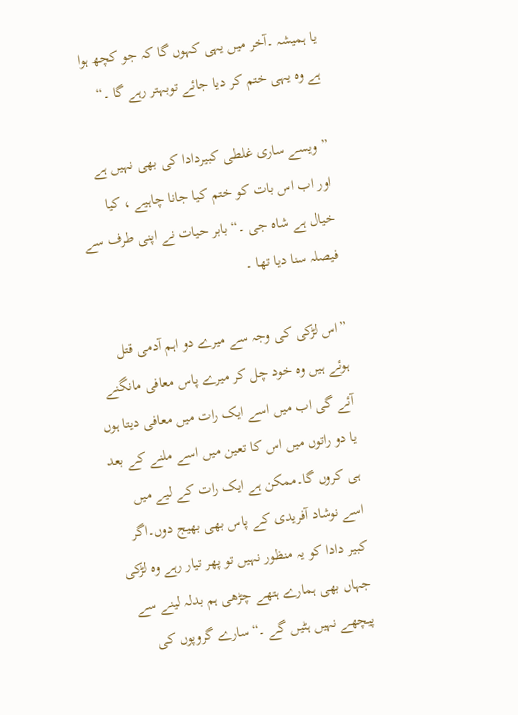یا ہمیشہ ۔آخر میں یہی کہوں گا کہ جو کچھ ہوا ہے وہ یہی ختم کر دیا جائے توبہتر رہے گا ۔“

”ویسے ساری غلطی کبیردادا کی بھی نہیں ہے اور اب اس بات کو ختم کیا جانا چاہیے ، کیا خیال ہے شاہ جی ۔“ بابر حیات نے اپنی طرف سے فیصلہ سنا دیا تھا ۔

”اس لڑکی کی وجہ سے میرے دو اہم آدمی قتل ہوئے ہیں وہ خود چل کر میرے پاس معافی مانگنے آئے گی اب میں اسے ایک رات میں معافی دیتا ہوں یا دو راتوں میں اس کا تعین میں اسے ملنے کے بعد ہی کروں گا۔ممکن ہے ایک رات کے لیے میں اسے نوشاد آفریدی کے پاس بھی بھیج دوں۔اگر کبیر دادا کو یہ منظور نہیں تو پھر تیار رہے وہ لڑکی جہاں بھی ہمارے ہتھے چڑھی ہم بدلہ لینے سے پیچھے نہیں ہٹیں گے ۔“سارے گروپوں کی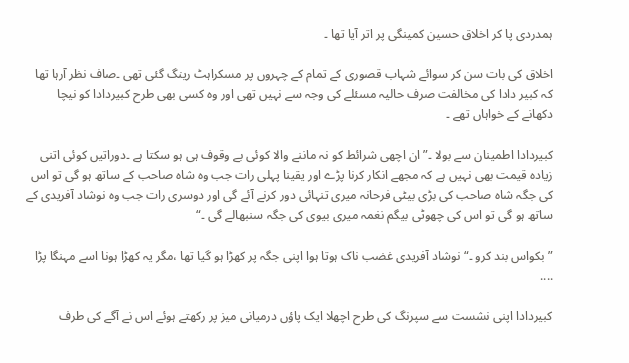ہمدردی پا کر اخلاق حسین کمینگی پر اتر آیا تھا ۔

اخلاق کی بات سن کر سوائے شہاب قصوری کے تمام کے چہروں پر مسکراہٹ رینگ گئی تھی ۔صاف نظر آرہا تھا کہ کبیر دادا کی مخالفت صرف حالیہ مسئلے کی وجہ سے نہیں تھی اور وہ کسی بھی طرح کبیردادا کو نیچا دکھانے کے خواہاں تھے ۔

کبیردادا اطمینان سے بولا ۔”ان اچھی شرائط کو نہ ماننے والا کوئی بے وقوف ہی ہو سکتا ہے ۔دوراتیں کوئی اتنی زیادہ قیمت بھی نہیں ہے کہ مجھے انکار کرنا پڑے اور یقینا پہلی رات جب وہ شاہ صاحب کے ساتھ ہو گی تو اس کی جگہ شاہ صاحب کی بڑی بیٹی فرحانہ میری تنہائی دور کرنے آئے گی اور دوسری رات جب وہ نوشاد آفریدی کے ساتھ ہو گی تو اس کی چھوٹی بیگم نغمہ میری بیوی کی جگہ سنبھالے گی ۔“

”بکواس بند کرو ۔“نوشاد آفریدی غضب ناک ہوتا ہوا اپنی جگہ پر کھڑا ہو گیا تھا ،مگر یہ کھڑا ہونا اسے مہنگا پڑا ....

کبیردادا اپنی نشست سے سپرنگ کی طرح اچھلا ایک پاؤں درمیانی میز پر رکھتے ہوئے اس نے آگے کی طرف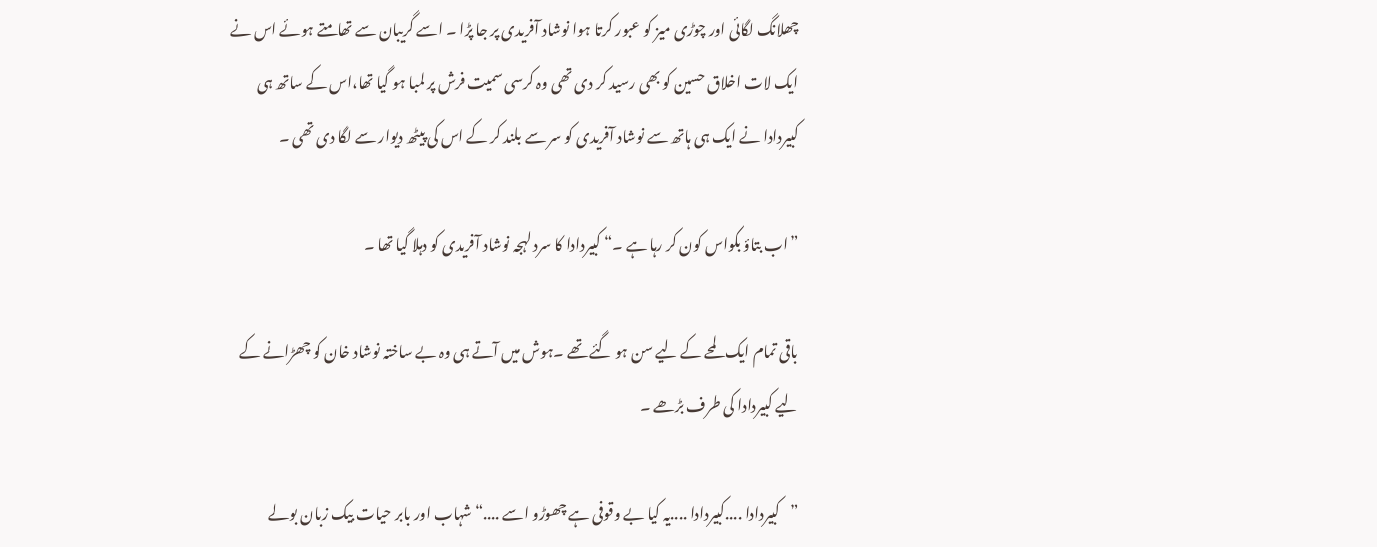چھلانگ لگائی اور چوڑی میز کو عبور کرتا ہوا نوشاد آفریدی پر جا پڑا ۔ اسے گریبان سے تھامتے ہوئے اس نے ایک لات اخلاق حسین کو بھی رسید کر دی تھی وہ کرسی سمیت فرش پر لمبا ہو گیا تھا،اس کے ساتھ ہی کبیردادا نے ایک ہی ہاتھ سے نوشاد آفریدی کو سر سے بلند کر کے اس کی پیٹھ دیوار سے لگا دی تھی ۔

”اب بتاؤ بکواس کون کر رہا ہے ۔“ کبیردادا کا سرد لہجہ نوشاد آفریدی کو دہلا گیا تھا ۔

باقی تمام ایک لمحے کے لیے سن ہو گئے تھے ۔ہوش میں آتے ہی وہ بے ساختہ نوشاد خان کو چھڑانے کے لیے کبیردادا کی طرف بڑھے ۔

”کبیردادا ....کبیردادا ....یہ کیا بے وقوفی ہے چھوڑو اسے ....“شہاب اور بابر حیات بیک زبان بولے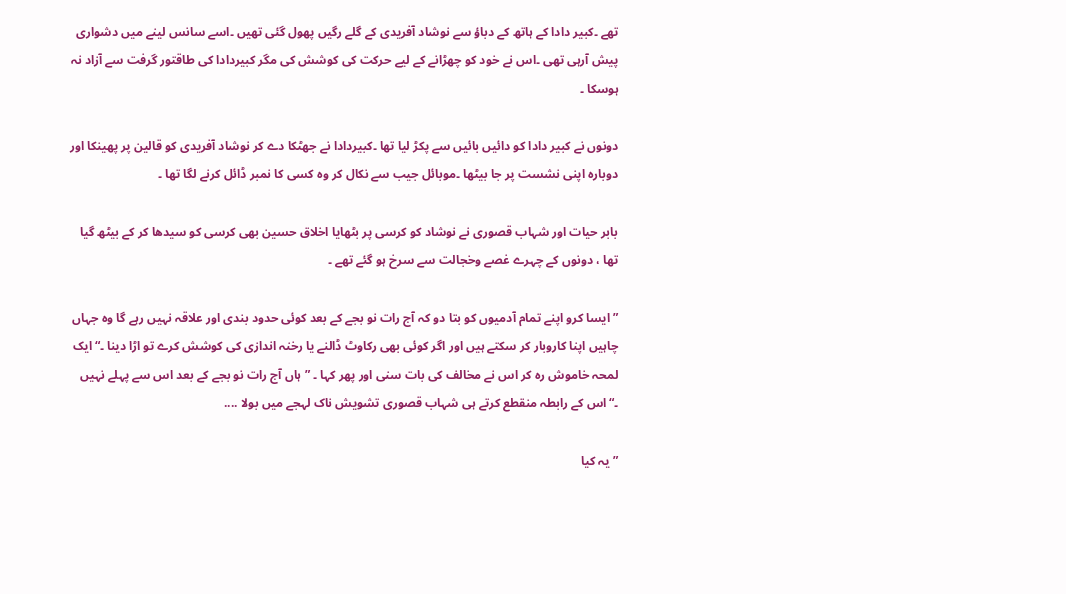تھے ۔کبیر دادا کے ہاتھ کے دباؤ سے نوشاد آفریدی کے گلے رگیں پھول گئی تھیں ۔اسے سانس لینے میں دشواری پیش آرہی تھی ۔اس نے خود کو چھڑانے کے لیے حرکت کی کوشش کی مگر کبیردادا کی طاقتور گرفت سے آزاد نہ ہوسکا ۔

دونوں نے کبیر دادا کو دائیں بائیں سے پکڑ لیا تھا ۔کبیردادا نے جھٹکا دے کر نوشاد آفریدی کو قالین پر پھینکا اور دوبارہ اپنی نشست پر جا بیٹھا ۔موبائل جیب سے نکال کر وہ کسی کا نمبر ڈائل کرنے لگا تھا ۔

بابر حیات اور شہاب قصوری نے نوشاد کو کرسی پر بٹھایا اخلاق حسین بھی کرسی کو سیدھا کر کے بیٹھ گیا تھا ، دونوں کے چہرے غصے وخجالت سے سرخ ہو گئے تھے ۔

”ایسا کرو اپنے تمام آدمیوں کو بتا دو کہ آج رات نو بجے کے بعد کوئی حدود بندی اور علاقہ نہیں رہے گا وہ جہاں چاہیں اپنا کاروبار کر سکتے ہیں اور اگر کوئی بھی رکاوٹ ڈالنے یا رخنہ اندازی کی کوشش کرے تو اڑا دینا ۔“ایک لمحہ خاموش رہ کر اس نے مخالف کی بات سنی اور پھر کہا ۔ ”ہاں آج رات نو بجے کے بعد اس سے پہلے نہیں ۔“اس کے رابطہ منقطع کرتے ہی شہاب قصوری تشویش ناک لہجے میں بولا ....

”یہ کیا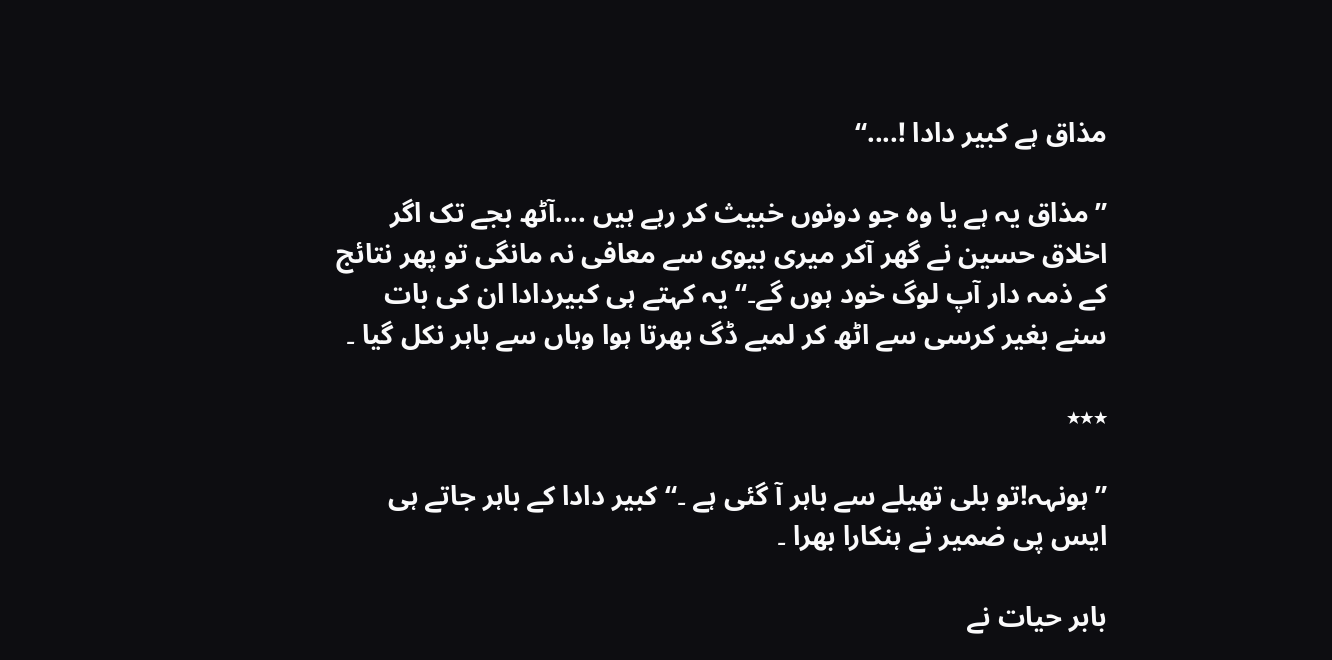مذاق ہے کبیر دادا !....“

”مذاق یہ ہے یا وہ جو دونوں خبیث کر رہے ہیں ....آٹھ بجے تک اگر اخلاق حسین نے گھر آکر میری بیوی سے معافی نہ مانگی تو پھر نتائج کے ذمہ دار آپ لوگ خود ہوں گے۔“ یہ کہتے ہی کبیردادا ان کی بات سنے بغیر کرسی سے اٹھ کر لمبے ڈگ بھرتا ہوا وہاں سے باہر نکل گیا ۔

٭٭٭

”ہونہہ!تو بلی تھیلے سے باہر آ گئی ہے ۔“کبیر دادا کے باہر جاتے ہی ایس پی ضمیر نے ہنکارا بھرا ۔

بابر حیات نے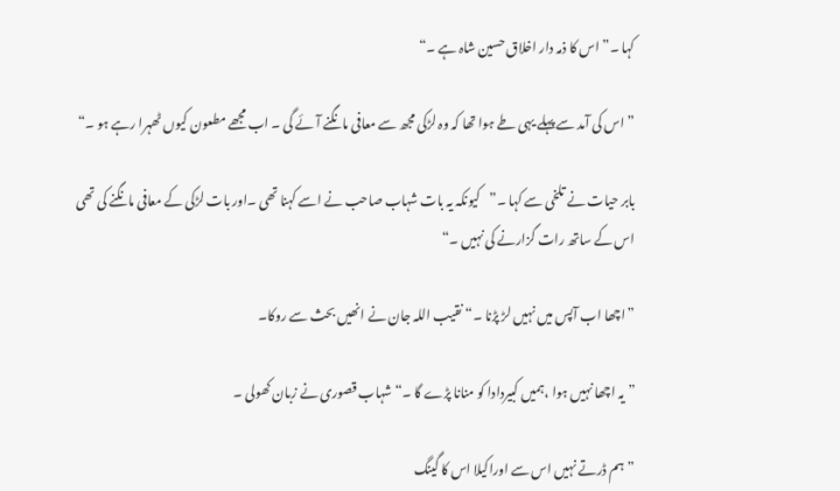کہا ۔”اس کا ذمہ دار اخلاق حسین شاہ ہے ۔“

”اس کی آمد سے پہلے یہی طے ہوا تھا کہ وہ لڑکی مجھ سے معافی مانگنے آئے گی ۔ اب مجھے مطعون کیوں ٹھہرا رہے ہو ۔“

بابر حیات نے تلخی سے کہا ۔”کیونکہ یہ بات شہاب صاحب نے اسے کہنا تھی ۔اور بات لڑکی کے معافی مانگنے کی تھی اس کے ساتھ رات گزارنے کی نہیں ۔“

”اچھا اب آپس میں نہیں لڑ پڑنا ۔“نقیب اللہ جان نے انھیں بحث سے روکا۔

”یہ اچھا نہیں ہوا ،ہمیں کبیردادا کو منانا پڑے گا ۔“شہاب قصوری نے زبان کھولی ۔

”ہم ڈرتے نہیں اس سے اوراکیلا اس کا گینگ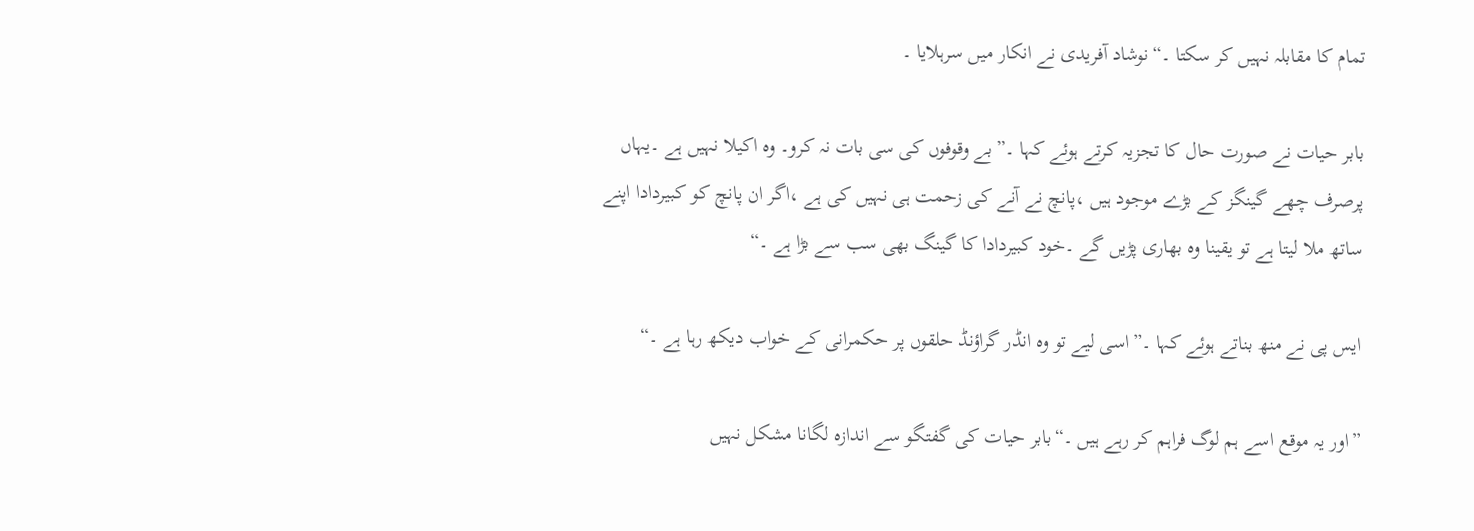تمام کا مقابلہ نہیں کر سکتا ۔“نوشاد آفریدی نے انکار میں سرہلایا ۔

بابر حیات نے صورت حال کا تجزیہ کرتے ہوئے کہا ۔”بے وقوفوں کی سی بات نہ کرو۔ وہ اکیلا نہیں ہے ۔یہاں پرصرف چھے گینگز کے بڑے موجود ہیں ،پانچ نے آنے کی زحمت ہی نہیں کی ہے ،اگر ان پانچ کو کبیردادا اپنے ساتھ ملا لیتا ہے تو یقینا وہ بھاری پڑیں گے ۔خود کبیردادا کا گینگ بھی سب سے بڑا ہے ۔“

ایس پی نے منھ بناتے ہوئے کہا ۔”اسی لیے تو وہ انڈر گراؤنڈ حلقوں پر حکمرانی کے خواب دیکھ رہا ہے ۔“

”اور یہ موقع اسے ہم لوگ فراہم کر رہے ہیں ۔“بابر حیات کی گفتگو سے اندازہ لگانا مشکل نہیں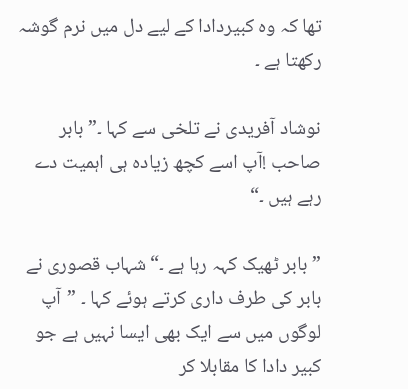تھا کہ وہ کبیردادا کے لیے دل میں نرم گوشہ رکھتا ہے ۔

نوشاد آفریدی نے تلخی سے کہا ۔”بابر صاحب !آپ اسے کچھ زیادہ ہی اہمیت دے رہے ہیں ۔“

”بابر ٹھیک کہہ رہا ہے ۔“شہاب قصوری نے بابر کی طرف داری کرتے ہوئے کہا ۔ ”آپ لوگوں میں سے ایک بھی ایسا نہیں ہے جو کبیر دادا کا مقابلا کر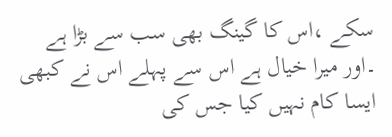سکے ،اس کا گینگ بھی سب سے بڑا ہے ۔اور میرا خیال ہے اس سے پہلے اس نے کبھی ایسا کام نہیں کیا جس کی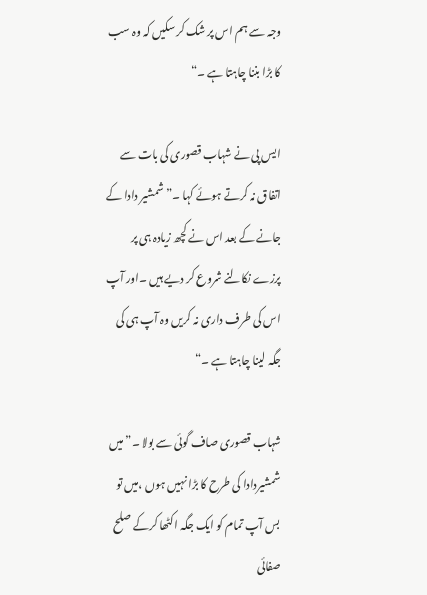وجہ سے ہم اس پر شک کر سکیں کہ وہ سب کا بڑا بننا چاہتا ہے ۔“

ایس پی نے شہاب قصوری کی بات سے اتفاق نہ کرتے ہوئے کہا ۔”شمشیر دادا کے جانے کے بعد اس نے کچھ زیادہ ہی پر پرزے نکالنے شروع کر دیے ہیں ۔اور آپ اس کی طرف داری نہ کریں وہ آپ ہی کی جگہ لینا چاہتا ہے ۔“

شہاب قصوری صاف گوئی سے بولا ۔” میں شمشیردادا کی طرح کا بڑا نہیں ہوں ،میں تو بس آپ تمام کو ایک جگہ اکٹھا کرکے صلح صفائی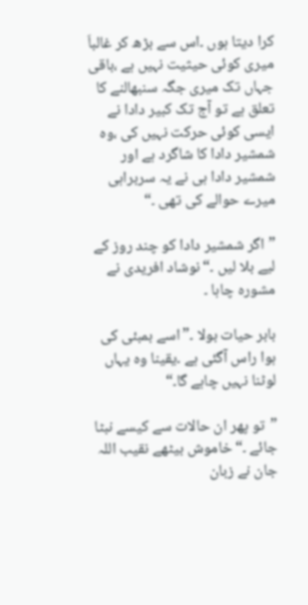کرا دیتا ہوں ۔اس سے بڑھ کر غالباَ میری کوئی حیثیت نہیں ہے ،باقی جہاں تک میری جگہ سنبھالنے کا تعلق ہے تو آج تک کبیر دادا نے ایسی کوئی حرکت نہیں کی ،وہ شمشیر دادا کا شاگرد ہے اور شمشیر دادا ہی نے یہ سربراہی میرے حوالے کی تھی ۔“

”اگر شمشیر دادا کو چند روز کے لیے بلا لیں ۔“نوشاد افریدی نے مشورہ چاہا ۔

بابر حیات بولا ۔”اسے بمبئی کی ہوا راس آگئی ہے ۔یقینا وہ یہاں لوٹنا نہیں چاہے گا۔“

”تو پھر ان حالات سے کیسے نبٹا جائے ۔“خاموش بیٹھے نقیب اللہ جان نے زبان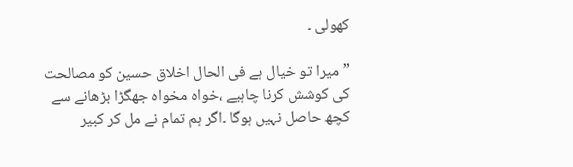کھولی ۔

”میرا تو خیال ہے فی الحال اخلاق حسین کو مصالحت کی کوشش کرنا چاہیے ،خواہ مخواہ جھگڑا بڑھانے سے کچھ حاصل نہیں ہوگا ۔اگر ہم تمام نے مل کر کبیر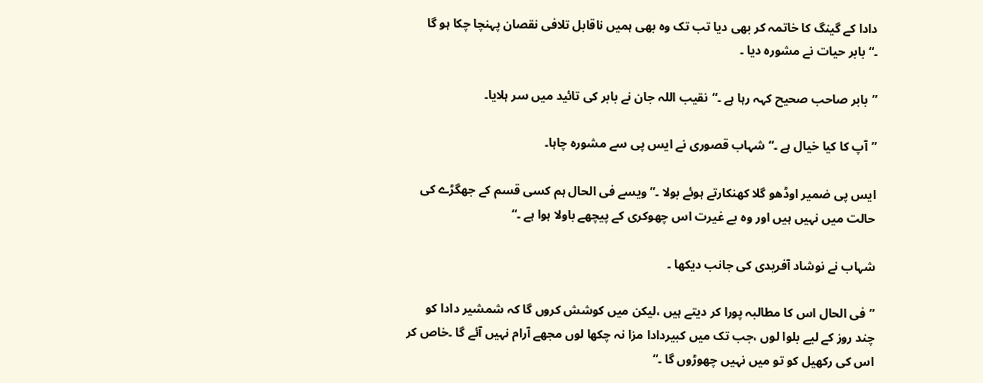دادا کے گینگ کا خاتمہ کر بھی دیا تب تک وہ بھی ہمیں ناقابل تلافی نقصان پہنچا چکا ہو گا ۔“بابر حیات نے مشورہ دیا ۔

”بابر صاحب صحیح کہہ رہا ہے ۔“نقیب اللہ جان نے بابر کی تائید میں سر ہلایا۔

”آپ کا کیا خیال ہے ۔“شہاب قصوری نے ایس پی سے مشورہ چاہا۔

ایس پی ضمیر اوڈھو گلا کھنکارتے ہوئے بولا ۔”ویسے فی الحال ہم کسی قسم کے جھگڑے کی حالت میں نہیں ہیں اور وہ بے غیرت اس چھوکری کے پیچھے باولا ہوا ہے ۔“

شہاب نے نوشاد آفریدی کی جانب دیکھا ۔

”فی الحال اس کا مطالبہ پورا کر دیتے ہیں ،لیکن میں کوشش کروں گا کہ شمشیر دادا کو چند روز کے لیے بلوا لوں ،جب تک میں کبیردادا مزا نہ چکھا لوں مجھے آرام نہیں آئے گا ۔خاص کر اس کی رکھیل کو تو میں نہیں چھوڑوں گا ۔“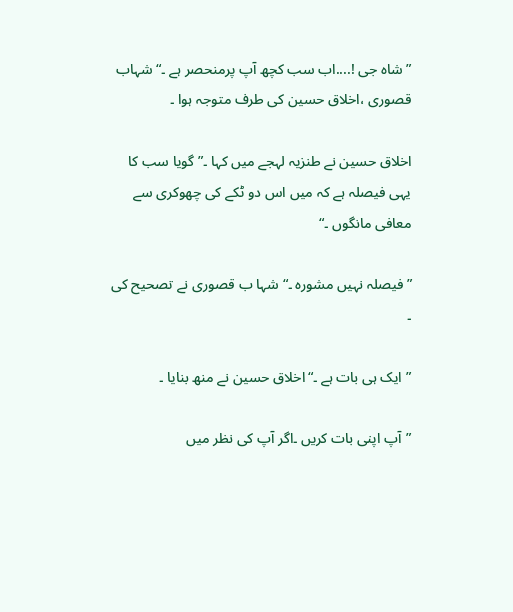”شاہ جی !....اب سب کچھ آپ پرمنحصر ہے ۔“شہاب قصوری ،اخلاق حسین کی طرف متوجہ ہوا ۔

اخلاق حسین نے طنزیہ لہجے میں کہا ۔”گویا سب کا یہی فیصلہ ہے کہ میں اس دو ٹکے کی چھوکری سے معافی مانگوں ۔“

”فیصلہ نہیں مشورہ ۔“شہا ب قصوری نے تصحیح کی ۔

”ایک ہی بات ہے ۔“اخلاق حسین نے منھ بنایا ۔

”آپ اپنی بات کریں ۔اگر آپ کی نظر میں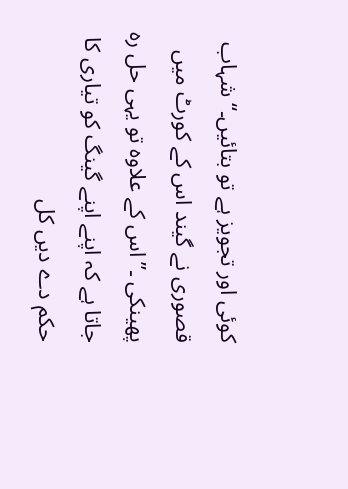کوئی اور تجویز ہے تو بتائیں۔“ شہاب قصوری نے گیند اس کے کورٹ میں پھینکی ۔”اس کے علاوہ تو یہی حل رہ جاتا ہے کہ اپنے اپنے گینگ کو تیاری کا حکم دے دیں کل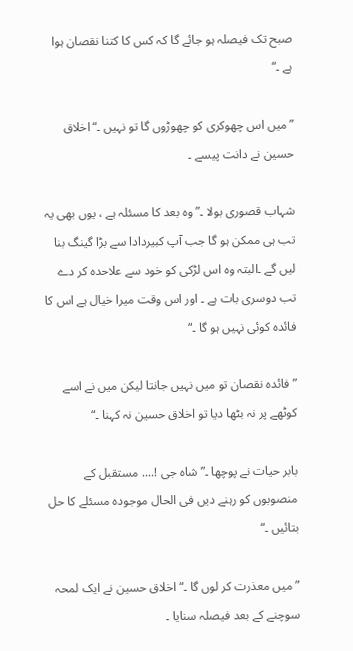صبح تک فیصلہ ہو جائے گا کہ کس کا کتنا نقصان ہوا ہے ۔“

”میں اس چھوکری کو چھوڑوں گا تو نہیں ۔“اخلاق حسین نے دانت پیسے ۔

شہاب قصوری بولا ۔”وہ بعد کا مسئلہ ہے ، یوں بھی یہ تب ہی ممکن ہو گا جب آپ کبیردادا سے بڑا گینگ بنا لیں گے ۔البتہ وہ اس لڑکی کو خود سے علاحدہ کر دے تب دوسری بات ہے ۔ اور اس وقت میرا خیال ہے اس کا فائدہ کوئی نہیں ہو گا ۔“

”فائدہ نقصان تو میں نہیں جانتا لیکن میں نے اسے کوٹھے پر نہ بٹھا دیا تو اخلاق حسین نہ کہنا ۔“

بابر حیات نے پوچھا ۔”شاہ جی !.... مستقبل کے منصوبوں کو رہنے دیں فی الحال موجودہ مسئلے کا حل بتائیں ۔“

”میں معذرت کر لوں گا ۔“اخلاق حسین نے ایک لمحہ سوچنے کے بعد فیصلہ سنایا ۔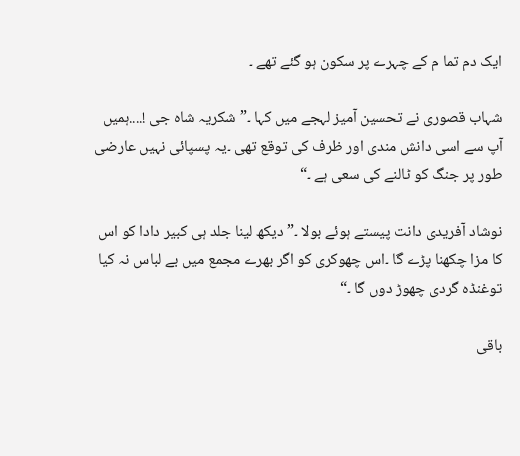ایک دم تما م کے چہرے پر سکون ہو گئے تھے ۔

شہاب قصوری نے تحسین آمیز لہجے میں کہا ۔”شکریہ شاہ جی !....ہمیں آپ سے اسی دانش مندی اور ظرف کی توقع تھی ۔یہ پسپائی نہیں عارضی طور پر جنگ کو ٹالنے کی سعی ہے ۔“

نوشاد آفریدی دانت پیستے ہوئے بولا ۔” دیکھ لینا جلد ہی کبیر دادا کو اس کا مزا چکھنا پڑے گا ۔اس چھوکری کو اگر بھرے مجمع میں بے لباس نہ کیا توغنڈہ گردی چھوڑ دوں گا ۔“

باقی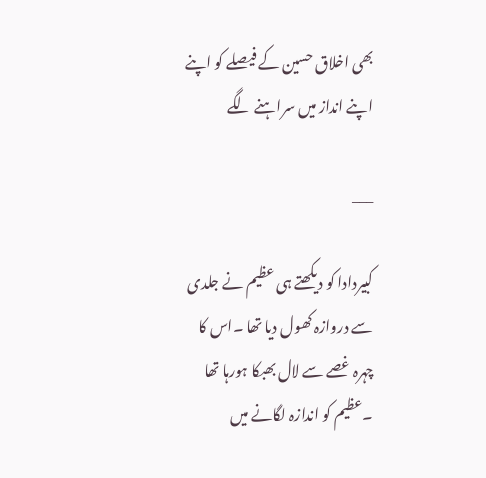بھی اخلاق حسین کے فیصلے کو اپنے اپنے انداز میں سراہنے لگے

___

کبیردادا کو دیکھتے ہی عظیم نے جلدی سے دروازہ کھول دیا تھا ۔اس کا چہرہ غصے سے لال بھبکا ہورہا تھا ۔عظیم کو اندازہ لگانے میں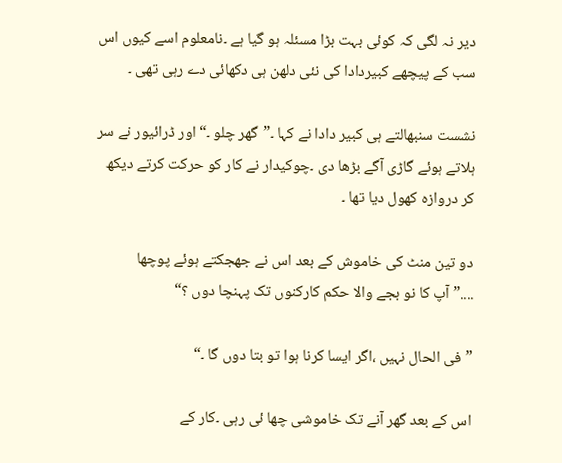دیر نہ لگی کہ کوئی بہت بڑا مسئلہ ہو گیا ہے ۔نامعلوم اسے کیوں اس سب کے پیچھے کبیردادا کی نئی دلھن ہی دکھائی دے رہی تھی ۔

نشست سنبھالتے ہی کبیر دادا نے کہا ۔”گھر چلو ۔“اور ڈرائیور نے سر ہلاتے ہوئے گاڑی آگے بڑھا دی ۔چوکیدار نے کار کو حرکت کرتے دیکھ کر دروازہ کھول دیا تھا ۔

دو تین منٹ کی خاموش کے بعد اس نے جھجکتے ہوئے پوچھا ....”آپ کا نو بجے والا حکم کارکنوں تک پہنچا دوں ؟“

”فی الحال نہیں ،اگر ایسا کرنا ہوا تو بتا دوں گا ۔“

اس کے بعد گھر آنے تک خاموشی چھا ئی رہی ۔کار کے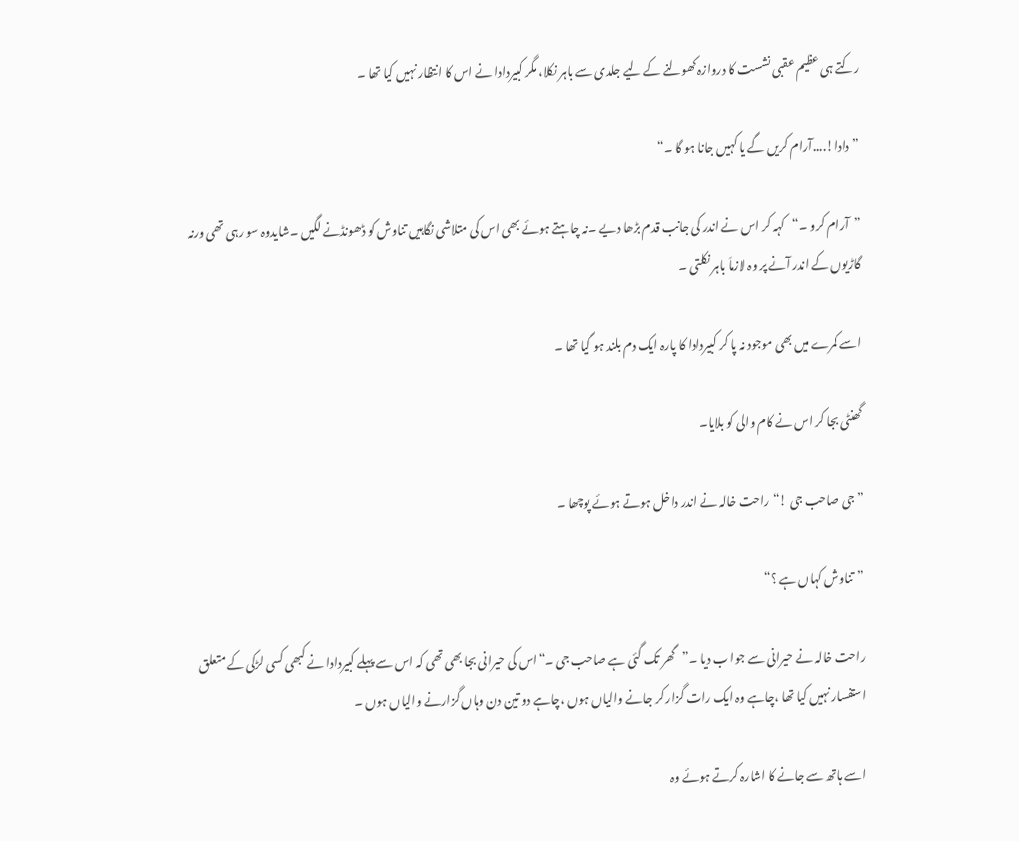رکتے ہی عظیم عقبی نشست کا دروازہ کھولنے کے لیے جلدی سے باہر نکلا، مگر کبیردادا نے اس کا انتظار نہیں کیا تھا ۔

”دادا!....آرام کریں گے یا کہیں جانا ہو گا ۔“

”آرام کرو ۔“کہہ کر اس نے اندر کی جانب قدم بڑھا دیے ۔نہ چاہتے ہوئے بھی اس کی متلاشی نگاہیں تناوش کو ڈھونڈنے لگیں ۔شایدوہ سو رہی تھی ورنہ گاڑیوں کے اندر آنے پر وہ لازماَ باہر نکلتی ۔

اسے کمرے میں بھی موجود نہ پا کر کبیردادا کا پارہ ایک دم بلند ہو گیا تھا ۔

گھنٹی بجا کر اس نے کام والی کو بلایا۔

”جی صاحب جی !“راحت خالہ نے اندر داخل ہوتے ہوئے پوچھا ۔

”تناوش کہاں ہے ؟“

راحت خالہ نے حیرانی سے جوا ب دیا ۔”گھر تک گئی ہے صاحب جی ۔“اس کی حیرانی بجا بھی تھی کہ اس سے پہلے کبیردادا نے کبھی کسی لڑکی کے متعلق استفسار نہیں کیا تھا ،چاہے وہ ایک رات گزار کر جانے والیاں ہوں ،چاہے دو تین دن وہاں گزارنے والیاں ہوں ۔

اسے ہاتھ سے جانے کا اشارہ کرتے ہوئے وہ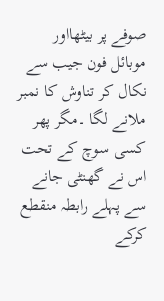صوفے پر بیٹھااور موبائل فون جیب سے نکال کر تناوش کا نمبر ملانے لگا ۔مگر پھر کسی سوچ کے تحت اس نے گھنٹی جانے سے پہلے رابطہ منقطع کرکے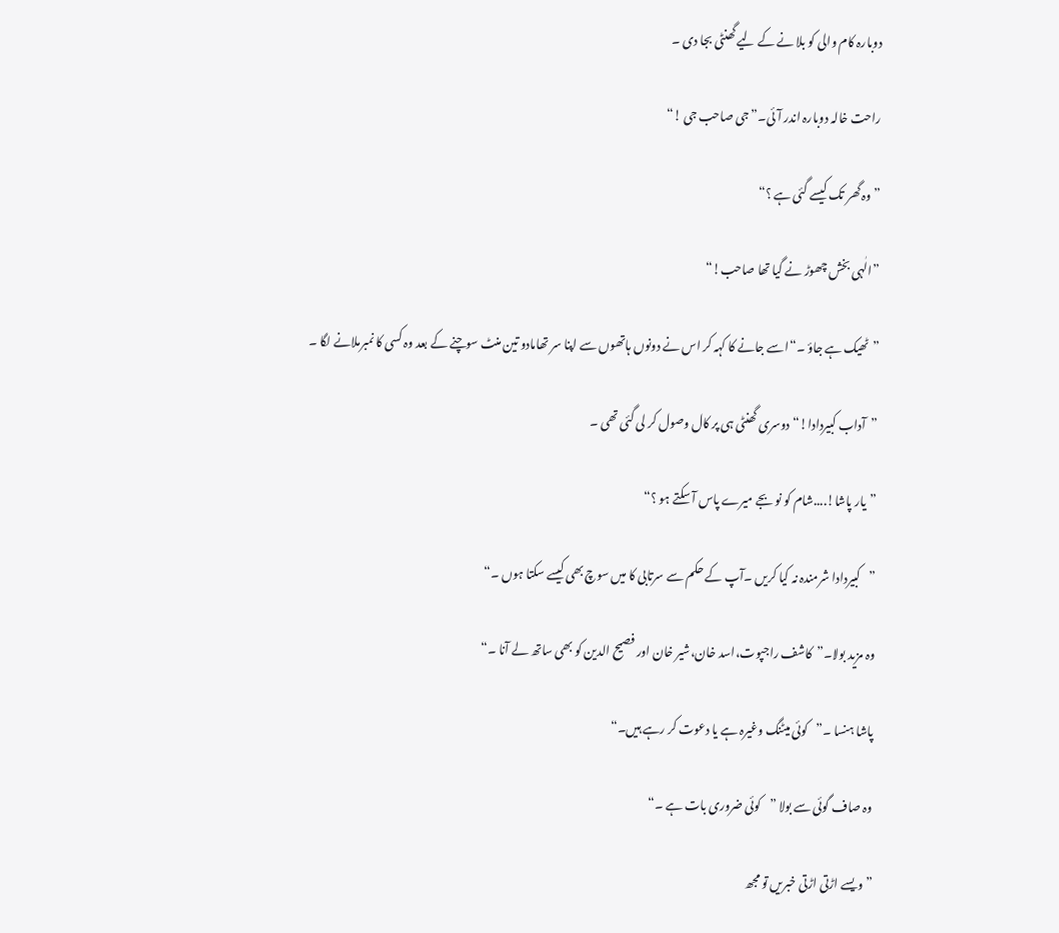دوبارہ کام والی کو بلا نے کے لیے گھنٹی بجا دی ۔

راحت خالہ دوبارہ اندر آئی۔”جی صاحب جی !“

”وہ گھر تک کیسے گئی ہے ؟“

”الٰہی بخش چھوڑ نے گیا تھا صاحب!“

”ٹھیک ہے جاؤ ۔“اسے جانے کا کہہ کر اس نے دونوں ہاتھوں سے اپنا سر تھامادو تین منٹ سوچنے کے بعد وہ کسی کا نمبرملانے لگا ۔

”آداب کبیردادا!“دوسری گھنٹی ہی پر کال وصول کر لی گئی تھی ۔

”یار پاشا!....شام کو نو بجے میرے پاس آ سکتے ہو ؟“

”کبیردادا شرمندہ نہ کیا کریں ۔آپ کے حکم سے سرتابی کا میں سوچ بھی کیسے سکتا ہوں ۔“

وہ مزید بولا۔”کاشف راجپوت،اسد خان،شیر خان اور فصیح الدین کو بھی ساتھ لے آنا ۔“

پاشا ہنسا ۔”کوئی میٹنگ وغیرہ ہے یا دعوت کر رہے ہیں۔“

وہ صاف گوئی سے بولا ”کوئی ضروری بات ہے ۔“

”ویسے اڑتی اڑتی خبریں تو مجھ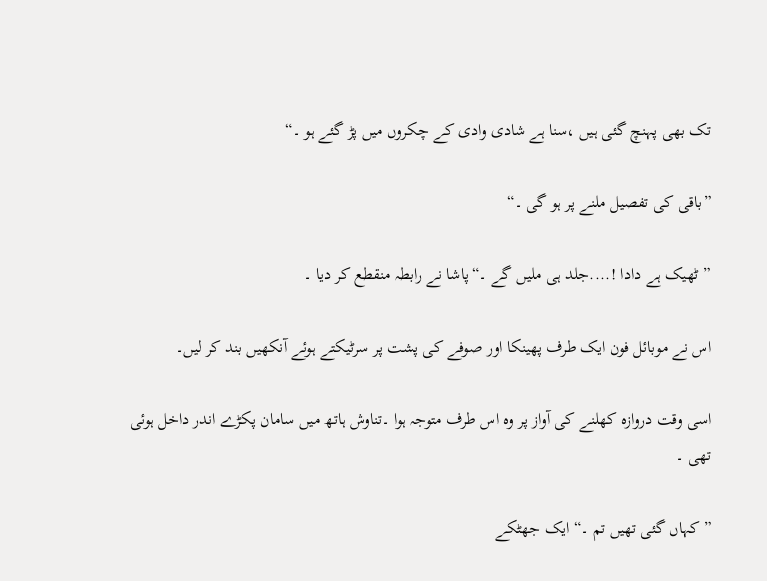تک بھی پہنچ گئی ہیں ،سنا ہے شادی وادی کے چکروں میں پڑ گئے ہو ۔“

”باقی کی تفصیل ملنے پر ہو گی ۔“

”ٹھیک ہے دادا !....جلد ہی ملیں گے ۔“پاشا نے رابطہ منقطع کر دیا ۔

اس نے موبائل فون ایک طرف پھینکا اور صوفے کی پشت پر سرٹیکتے ہوئے آنکھیں بند کر لیں۔

اسی وقت دروازہ کھلنے کی آواز پر وہ اس طرف متوجہ ہوا ۔تناوش ہاتھ میں سامان پکڑے اندر داخل ہوئی تھی ۔

”کہاں گئی تھیں تم ۔“ایک جھٹکے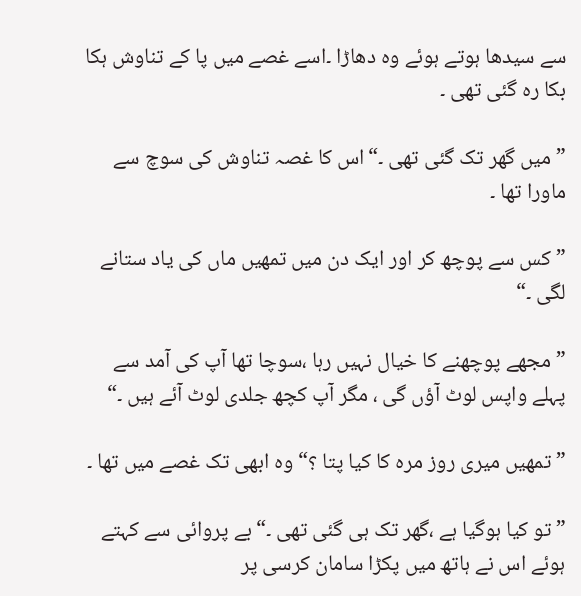سے سیدھا ہوتے ہوئے وہ دھاڑا ۔اسے غصے میں پا کے تناوش ہکا بکا رہ گئی تھی ۔

”میں گھر تک گئی تھی ۔“اس کا غصہ تناوش کی سوچ سے ماورا تھا ۔

”کس سے پوچھ کر اور ایک دن میں تمھیں ماں کی یاد ستانے لگی ۔“

”مجھے پوچھنے کا خیال نہیں رہا ،سوچا تھا آپ کی آمد سے پہلے واپس لوٹ آؤں گی ، مگر آپ کچھ جلدی لوٹ آئے ہیں ۔“

”تمھیں میری روز مرہ کا کیا پتا ؟“وہ ابھی تک غصے میں تھا ۔

”تو کیا ہوگیا ہے ،گھر تک ہی گئی تھی ۔“بے پروائی سے کہتے ہوئے اس نے ہاتھ میں پکڑا سامان کرسی پر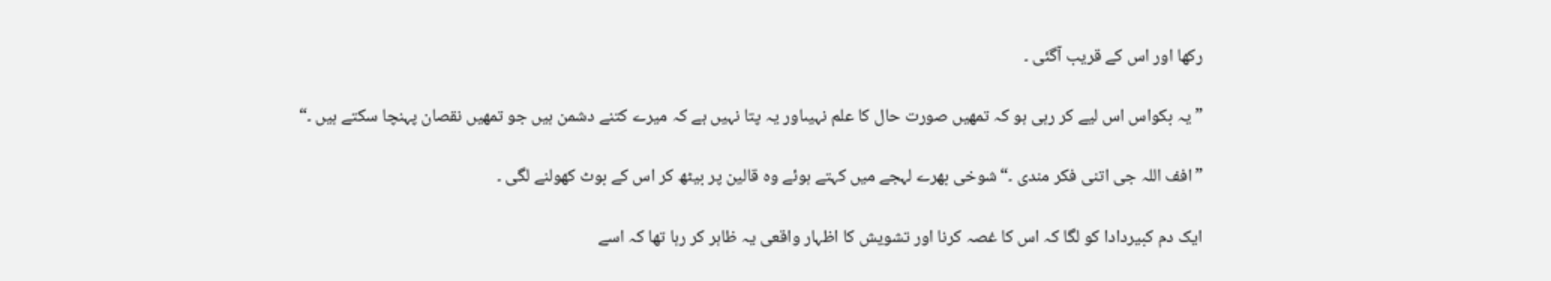رکھا اور اس کے قریب آگئی ۔

”یہ بکواس اس لیے کر رہی ہو کہ تمھیں صورت حال کا علم نہیںاور یہ پتا نہیں ہے کہ میرے کتنے دشمن ہیں جو تمھیں نقصان پہنچا سکتے ہیں ۔“

”افف اللہ جی اتنی فکر مندی ۔“شوخی بھرے لہجے میں کہتے ہوئے وہ قالین پر بیٹھ کر اس کے بوٹ کھولنے لگی ۔

ایک دم کبیردادا کو لگا کہ اس کا غصہ کرنا اور تشویش کا اظہار واقعی یہ ظاہر کر رہا تھا کہ اسے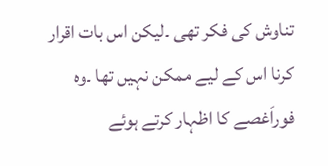تناوش کی فکر تھی ۔لیکن اس بات اقرار کرنا اس کے لیے ممکن نہیں تھا ۔وہ فوراَغصے کا اظہار کرتے ہوئے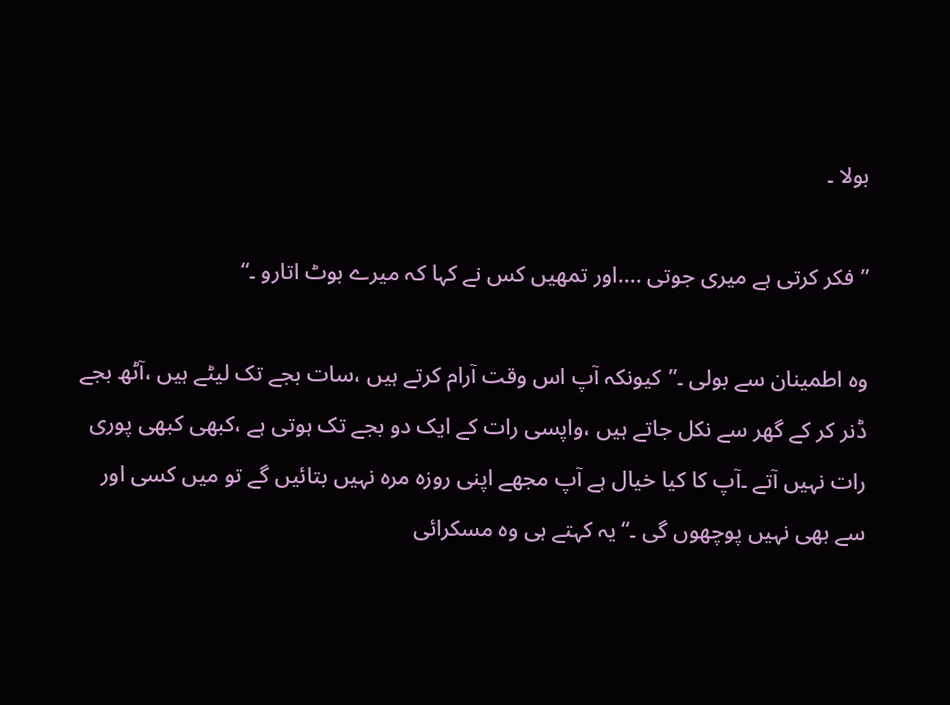بولا ۔

”فکر کرتی ہے میری جوتی ....اور تمھیں کس نے کہا کہ میرے بوٹ اتارو ۔“

وہ اطمینان سے بولی ۔”کیونکہ آپ اس وقت آرام کرتے ہیں ،سات بجے تک لیٹے ہیں ،آٹھ بجے ڈنر کر کے گھر سے نکل جاتے ہیں ،واپسی رات کے ایک دو بجے تک ہوتی ہے ،کبھی کبھی پوری رات نہیں آتے ۔آپ کا کیا خیال ہے آپ مجھے اپنی روزہ مرہ نہیں بتائیں گے تو میں کسی اور سے بھی نہیں پوچھوں گی ۔“یہ کہتے ہی وہ مسکرائی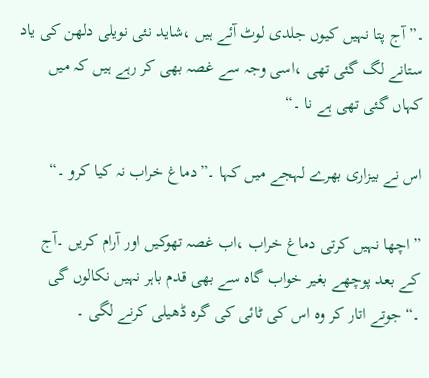۔”آج پتا نہیں کیوں جلدی لوٹ آئے ہیں ،شاید نئی نویلی دلھن کی یاد ستانے لگ گئی تھی ،اسی وجہ سے غصہ بھی کر رہے ہیں کہ میں کہاں گئی تھی ہے نا ۔“

اس نے بیزاری بھرے لہجے میں کہا ۔”دماغ خراب نہ کیا کرو ۔“

”اچھا نہیں کرتی دماغ خراب ،اب غصہ تھوکیں اور آرام کریں ۔آج کے بعد پوچھے بغیر خواب گاہ سے بھی قدم باہر نہیں نکالوں گی ۔“جوتے اتار کر وہ اس کی ٹائی کی گرہ ڈھیلی کرنے لگی ۔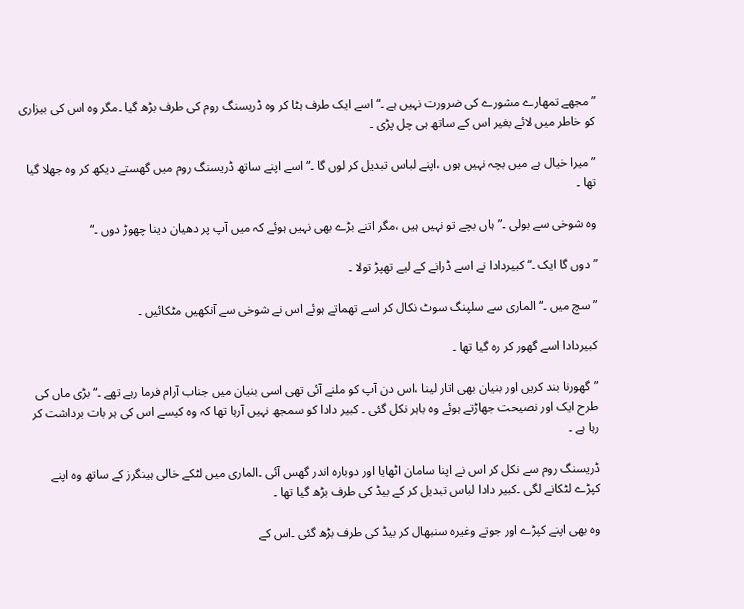”مجھے تمھارے مشورے کی ضرورت نہیں ہے ۔“اسے ایک طرف ہٹا کر وہ ڈریسنگ روم کی طرف بڑھ گیا ۔مگر وہ اس کی بیزاری کو خاطر میں لائے بغیر اس کے ساتھ ہی چل پڑی ۔

”میرا خیال ہے میں بچہ نہیں ہوں ،اپنے لباس تبدیل کر لوں گا ۔“اسے اپنے ساتھ ڈریسنگ روم میں گھستے دیکھ کر وہ جھلا گیا تھا ۔

وہ شوخی سے بولی ۔”ہاں بچے تو نہیں ہیں ،مگر اتنے بڑے بھی نہیں ہوئے کہ میں آپ پر دھیان دینا چھوڑ دوں ۔“

”دوں گا ایک ۔“کبیردادا نے اسے ڈرانے کے لیے تھپڑ تولا ۔

”سچ میں ۔“الماری سے سلپنگ سوٹ نکال کر اسے تھماتے ہوئے اس نے شوخی سے آنکھیں مٹکائیں ۔

کبیردادا اسے گھور کر رہ گیا تھا ۔

”گھورنا بند کریں اور بنیان بھی اتار لینا ،اس دن آپ کو ملنے آئی تھی اسی بنیان میں جناب آرام فرما رہے تھے ۔“بڑی ماں کی طرح ایک اور نصیحت جھاڑتے ہوئے وہ باہر نکل گئی ۔ کبیر دادا کو سمجھ نہیں آرہا تھا کہ وہ کیسے اس کی ہر بات برداشت کر رہا ہے ۔

ڈریسنگ روم سے نکل کر اس نے اپنا سامان اٹھایا اور دوبارہ اندر گھس آئی ۔الماری میں لٹکے خالی ہینگرز کے ساتھ وہ اپنے کپڑے لٹکانے لگی ۔کبیر دادا لباس تبدیل کر کے بیڈ کی طرف بڑھ گیا تھا ۔

وہ بھی اپنے کپڑے اور جوتے وغیرہ سنبھال کر بیڈ کی طرف بڑھ گئی ۔اس کے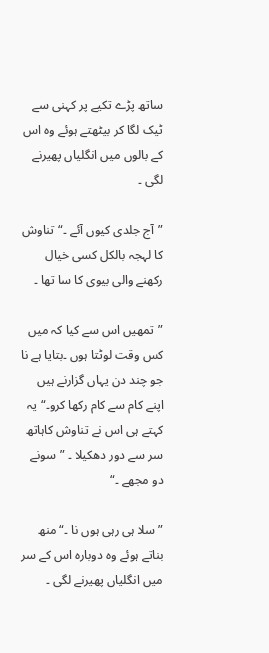ساتھ پڑے تکیے پر کہنی سے ٹیک لگا کر بیٹھتے ہوئے وہ اس کے بالوں میں انگلیاں پھیرنے لگی ۔

”آج جلدی کیوں آئے ۔“تناوش کا لہجہ بالکل کسی خیال رکھنے والی بیوی کا سا تھا ۔

”تمھیں اس سے کیا کہ میں کس وقت لوٹتا ہوں ۔بتایا ہے نا جو چند دن یہاں گزارنے ہیں اپنے کام سے کام رکھا کرو۔“یہ کہتے ہی اس نے تناوش کاہاتھ سر سے دور دھکیلا ۔ ”سونے دو مجھے ۔“

”سلا ہی رہی ہوں نا ۔“منھ بناتے ہوئے وہ دوبارہ اس کے سر میں انگلیاں پھیرنے لگی ۔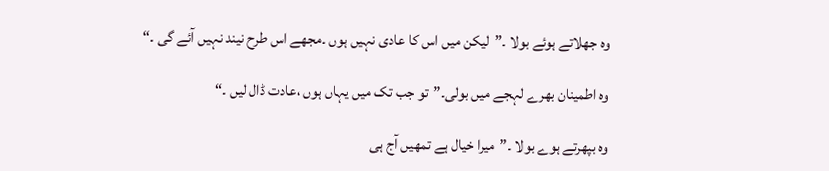وہ جھلاتے ہوئے بولا ۔”لیکن میں اس کا عادی نہیں ہوں ۔مجھے اس طرح نیند نہیں آئے گی ۔“

وہ اطمینان بھرے لہجے میں بولی۔”تو جب تک میں یہاں ہوں ،عادت ڈال لیں ۔“

وہ بپھرتے ہوے بولا ۔”میرا خیال ہے تمھیں آج ہی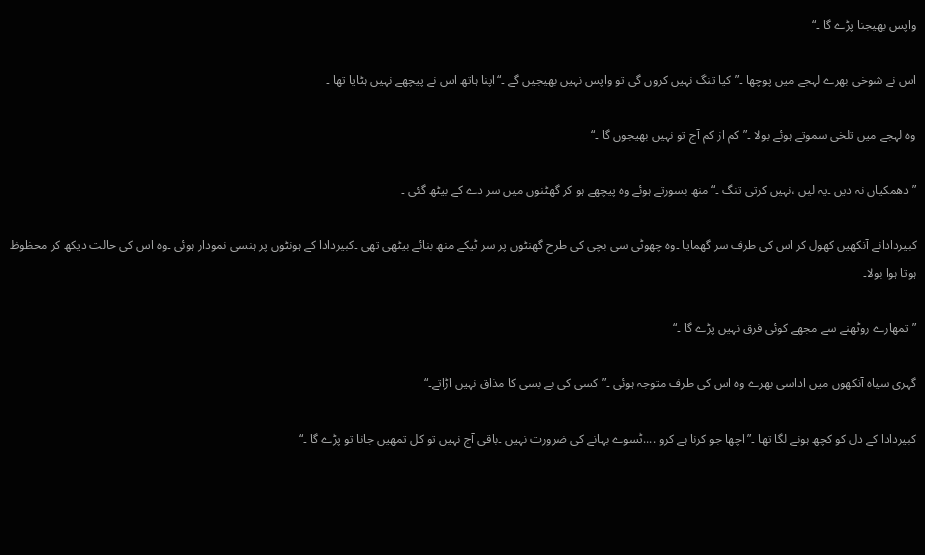واپس بھیجنا پڑے گا ۔“

اس نے شوخی بھرے لہجے میں پوچھا ۔”کیا تنگ نہیں کروں گی تو واپس نہیں بھیجیں گے ۔“اپنا ہاتھ اس نے پیچھے نہیں ہٹایا تھا ۔

وہ لہجے میں تلخی سموتے ہوئے بولا ۔”کم از کم آج تو نہیں بھیجوں گا ۔“

”دھمکیاں نہ دیں ۔یہ لیں ،نہیں کرتی تنگ ۔“منھ بسورتے ہوئے وہ پیچھے ہو کر گھٹنوں میں سر دے کے بیٹھ گئی ۔

کبیردادانے آنکھیں کھول کر اس کی طرف سر گھمایا ۔وہ چھوٹی سی بچی کی طرح گھنٹوں پر سر ٹیکے منھ بنائے بیٹھی تھی ۔کبیردادا کے ہونٹوں پر ہنسی نمودار ہوئی ۔وہ اس کی حالت دیکھ کر محظوظ ہوتا ہوا بولا۔

” تمھارے روٹھنے سے مجھے کوئی فرق نہیں پڑے گا ۔“

گہری سیاہ آنکھوں میں اداسی بھرے وہ اس کی طرف متوجہ ہوئی ۔”کسی کی بے بسی کا مذاق نہیں اڑاتے۔“

کبیردادا کے دل کو کچھ ہونے لگا تھا ۔”اچھا جو کرنا ہے کرو ....ٹسوے بہانے کی ضرورت نہیں ۔باقی آج نہیں تو کل تمھیں جانا تو پڑے گا ۔“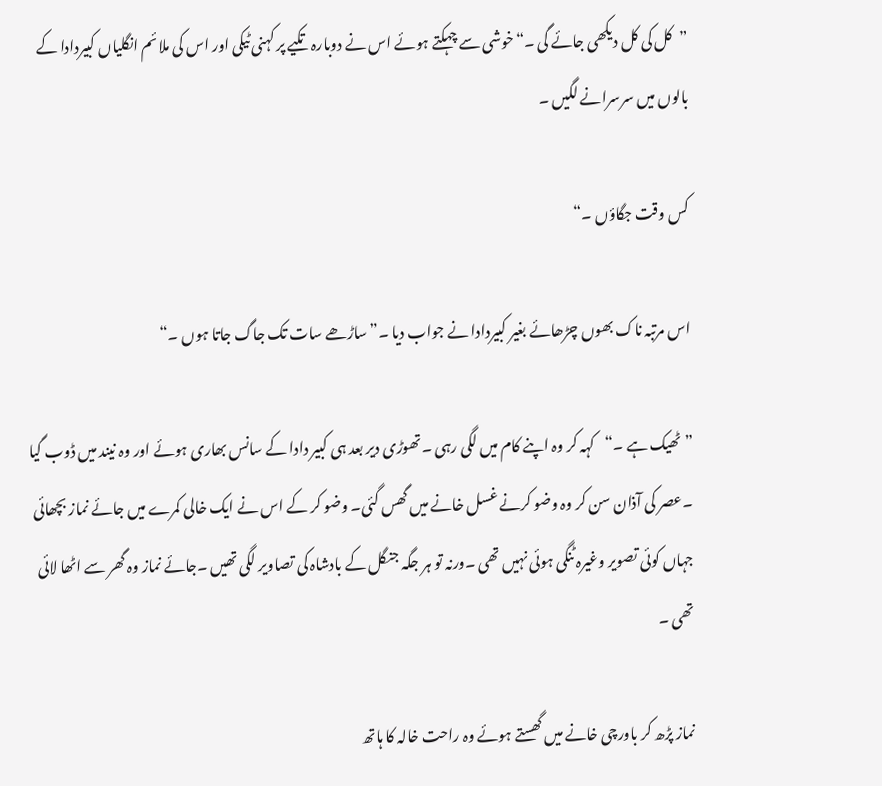”کل کی کل دیکھی جائے گی ۔“خوشی سے چہکتے ہوئے اس نے دوبارہ تکیے پر کہنی ٹیکی اور اس کی ملائم انگلیاں کبیردادا کے بالوں میں سرسرانے لگیں ۔

کس وقت جگاؤں ۔“

اس مرتبہ ناک بھوں چڑھائے بغیر کبیردادا نے جواب دیا ۔”ساڑھے سات تک جاگ جاتا ہوں ۔“

”ٹھیک ہے ۔“کہہ کر وہ اپنے کام میں لگی رہی ۔تھوڑی دیر بعد ہی کبیر دادا کے سانس بھاری ہوئے اور وہ نیند میں ڈوب گیا ۔عصر کی آذان سن کر وہ وضو کرنے غسل خانے میں گھس گئی۔ وضو کر کے اس نے ایک خالی کمرے میں جائے نماز بچھائی جہاں کوئی تصویر وغیرہ ٹنگی ہوئی نہیں تھی ۔ورنہ تو ہر جگہ جنگل کے بادشاہ کی تصاویر لگی تھیں ۔جائے نماز وہ گھر سے اٹھا لائی تھی ۔

نماز پڑھ کر باورچی خانے میں گھستے ہوئے وہ راحت خالہ کا ہاتھ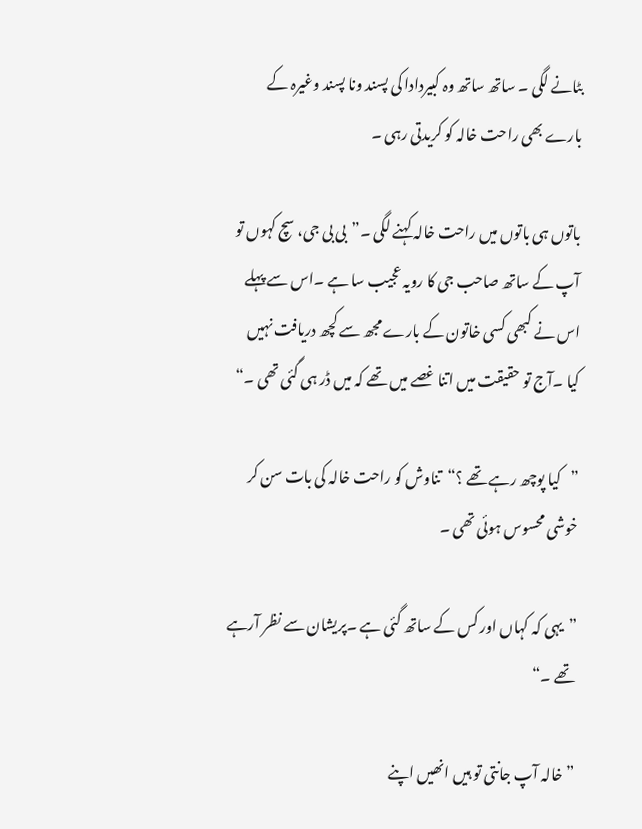بٹانے لگی ۔ ساتھ ساتھ وہ کبیردادا کی پسند ونا پسند وغیرہ کے بارے بھی راحت خالہ کو کریدتی رہی ۔

باتوں ہی باتوں میں راحت خالہ کہنے لگی ۔”بی بی جی، سچ کہوں تو آپ کے ساتھ صاحب جی کا رویہ عجیب سا ہے ۔اس سے پہلے اس نے کبھی کسی خاتون کے بارے مجھ سے کچھ دریافت نہیں کیا ۔آج تو حقیقت میں اتنا غصے میں تھے کہ میں ڈر ہی گئی تھی ۔“

”کیا پوچھ رہے تھے ؟“تناوش کو راحت خالہ کی بات سن کر خوشی محسوس ہوئی تھی ۔

”یہی کہ کہاں اور کس کے ساتھ گئی ہے ۔پریشان سے نظر آرہے تھے ۔“

”خالہ آپ جانتی تو ہیں انھیں اپنے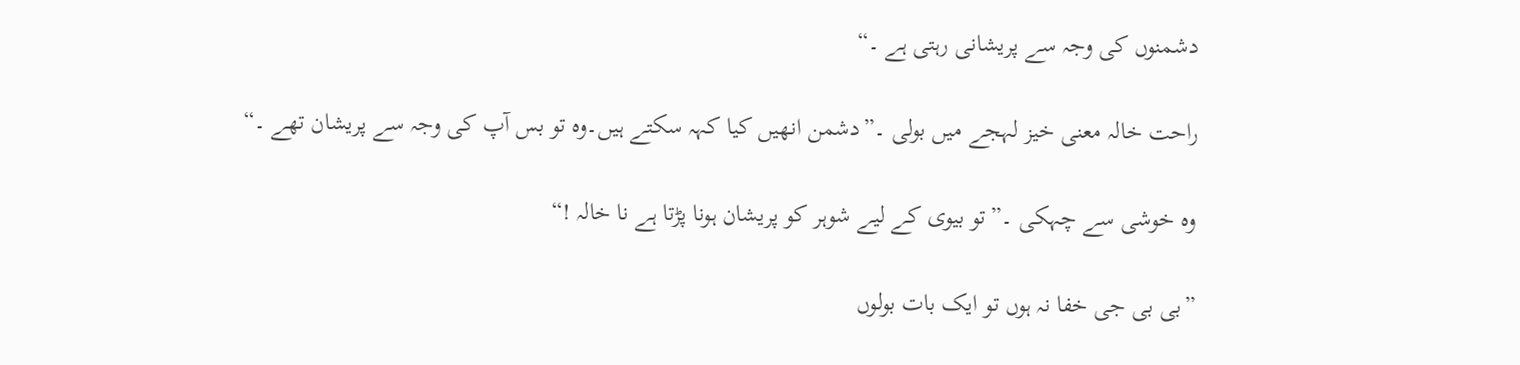دشمنوں کی وجہ سے پریشانی رہتی ہے ۔“

راحت خالہ معنی خیز لہجے میں بولی ۔”دشمن انھیں کیا کہہ سکتے ہیں۔وہ تو بس آپ کی وجہ سے پریشان تھے ۔“

وہ خوشی سے چہکی ۔”تو بیوی کے لیے شوہر کو پریشان ہونا پڑتا ہے نا خالہ !“

”بی بی جی خفا نہ ہوں تو ایک بات بولوں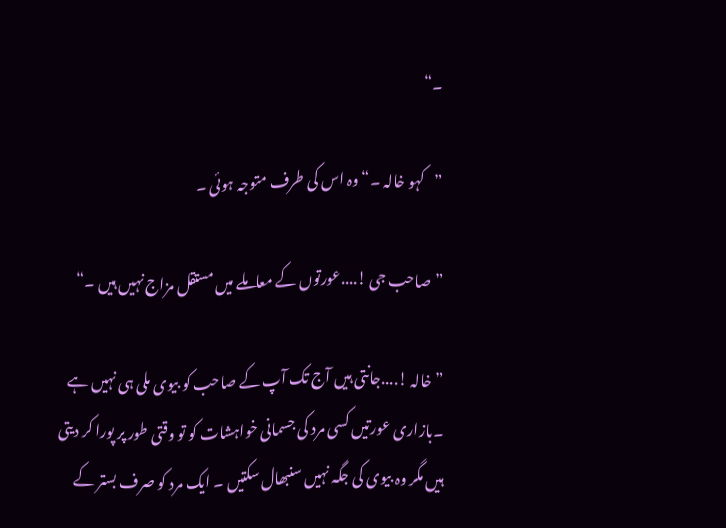۔“

”کہو خالہ ۔“وہ اس کی طرف متوجہ ہوئی ۔

”صاحب جی !....عورتوں کے معاملے میں مستقل مزاج نہیں ہیں ۔“

”خالہ !....جانتی ہیں آج تک آپ کے صاحب کو بیوی ملی ہی نہیں ہے ۔بازاری عورتیں کسی مرد کی جسمانی خواہشات کو تو وقتی طور پر پورا کر دیتی ہیں مگر وہ بیوی کی جگہ نہیں سنبھال سکتیں ۔ ایک مرد کو صرف بستر کے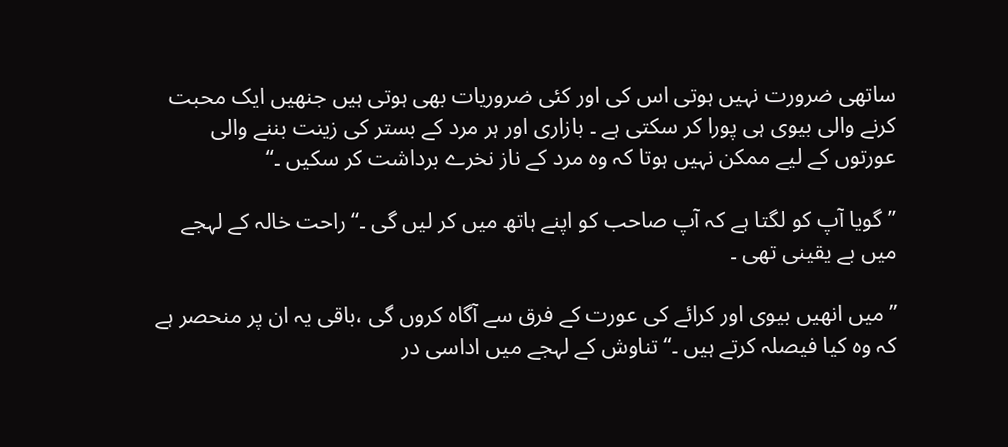ساتھی ضرورت نہیں ہوتی اس کی اور کئی ضروریات بھی ہوتی ہیں جنھیں ایک محبت کرنے والی بیوی ہی پورا کر سکتی ہے ۔ بازاری اور ہر مرد کے بستر کی زینت بننے والی عورتوں کے لیے ممکن نہیں ہوتا کہ وہ مرد کے ناز نخرے برداشت کر سکیں ۔“

”گویا آپ کو لگتا ہے کہ آپ صاحب کو اپنے ہاتھ میں کر لیں گی ۔“راحت خالہ کے لہجے میں بے یقینی تھی ۔

”میں انھیں بیوی اور کرائے کی عورت کے فرق سے آگاہ کروں گی ،باقی یہ ان پر منحصر ہے کہ وہ کیا فیصلہ کرتے ہیں ۔“تناوش کے لہجے میں اداسی در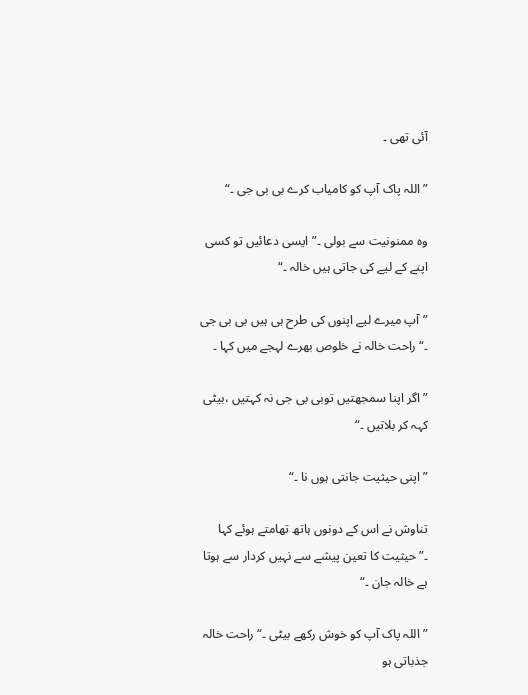آئی تھی ۔

”اللہ پاک آپ کو کامیاب کرے بی بی جی ۔“

وہ ممنونیت سے بولی ۔”ایسی دعائیں تو کسی اپنے کے لیے کی جاتی ہیں خالہ ۔“

”آپ میرے لیے اپنوں کی طرح ہی ہیں بی بی جی ۔“راحت خالہ نے خلوص بھرے لہجے میں کہا ۔

”اگر اپنا سمجھتیں توبی بی جی نہ کہتیں ،بیٹی کہہ کر بلاتیں ۔“

”اپنی حیثیت جانتی ہوں نا ۔“

تناوش نے اس کے دونوں ہاتھ تھامتے ہوئے کہا ۔”حیثیت کا تعین پیشے سے نہیں کردار سے ہوتا ہے خالہ جان ۔“

”اللہ پاک آپ کو خوش رکھے بیٹی ۔“راحت خالہ جذباتی ہو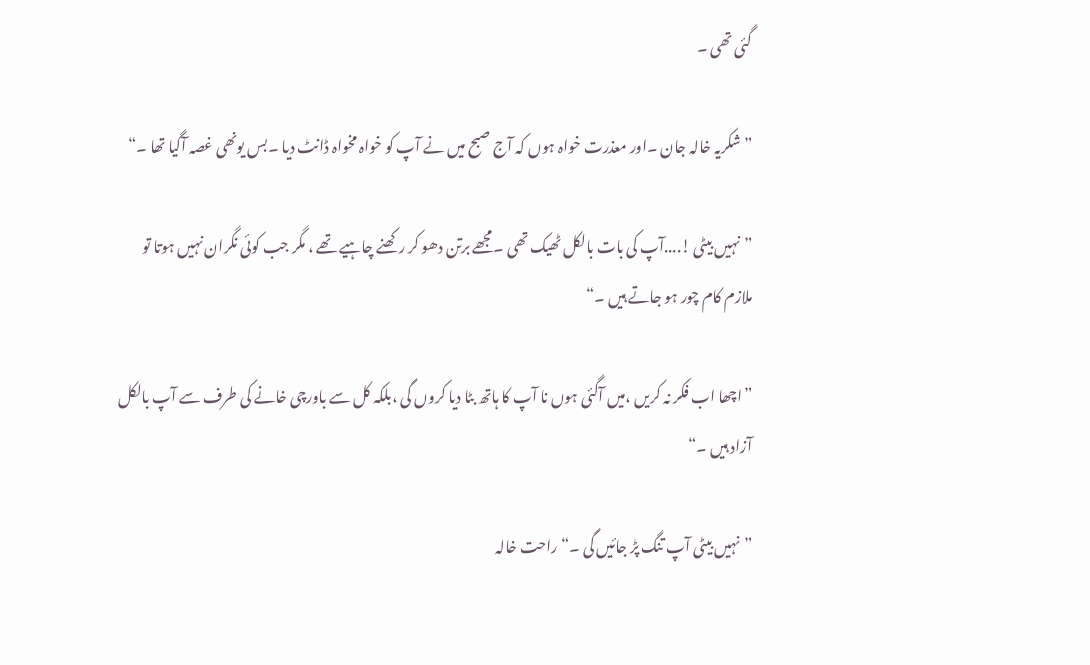گئی تھی ۔

”شکریہ خالہ جان ۔اور معذرت خواہ ہوں کہ آج صبح میں نے آپ کو خواہ مخواہ ڈانٹ دیا ۔بس یونھی غصہ آگیا تھا ۔“

”نہیں بیٹی !....آپ کی بات بالکل ٹھیک تھی ۔مجھے برتن دھو کر رکھنے چاہیے تھے ، مگر جب کوئی نگران نہیں ہوتا تو ملازم کام چور ہو جاتے ہیں ۔“

”اچھا اب فکر نہ کریں ،میں آگئی ہوں نا آپ کا ہاتھ بٹا دیا کروں گی ،بلکہ کل سے باورچی خانے کی طرف سے آپ بالکل آزاد ہیں ۔“

”نہیں بیٹی آپ تنگ پڑ جائیں گی ۔“راحت خالہ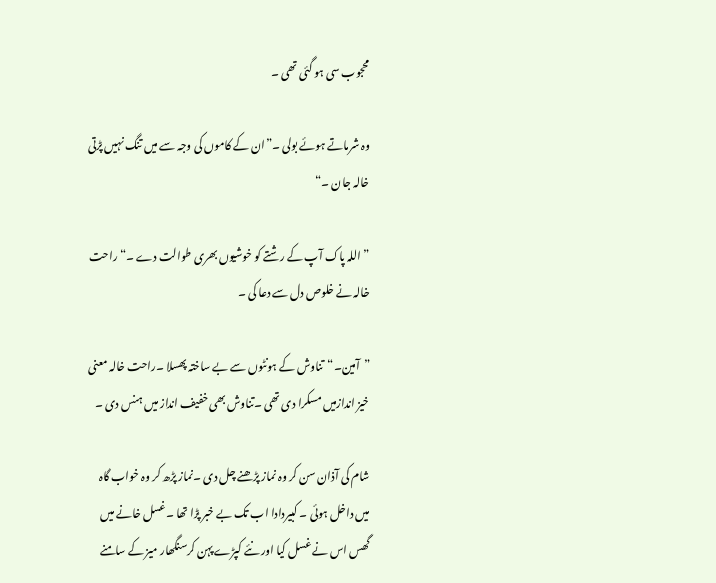محجوب سی ہو گئی تھی ۔

وہ شرماتے ہوئے بولی ۔”ان کے کاموں کی وجہ سے میں تنگ نہیں پڑتی خالہ جان ۔“

”اللہ پاک آپ کے رشتے کو خوشیوں بھری طوالت دے ۔“راحت خالہ نے خلوص دل سے دعا کی ۔

”آمین۔“تناوش کے ہونٹوں سے بے ساختہ پھسلا ۔راحت خالہ معنی خیز اندازمیں مسکرا دی تھی ۔تناوش بھی خفیف انداز میں ہنس دی ۔

شام کی آذان سن کر وہ نماز پڑھنے چل دی ۔نماز پڑھ کر وہ خواب گاہ میں داخل ہوئی ۔ کبیردادا اب تک بے خبر پڑا تھا ۔غسل خانے میں گھس اس نے غسل کیا اور نئے کپڑے پہن کرسنگھار میز کے سامنے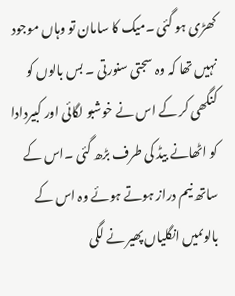کھڑی ہو گئی ۔میک کا سامان تو وہاں موجود نہیں تھا کہ وہ سجتی سنورتی ۔ بس بالوں کو کنگھی کر کے اس نے خوشبو لگائی اور کبیردادا کو اٹھانے بیڈ کی طرف بڑھ گئی ۔اس کے ساتھ نیم دراز ہوتے ہوئے وہ اس کے بالوںمیں انگلیاں پھیر نے لگی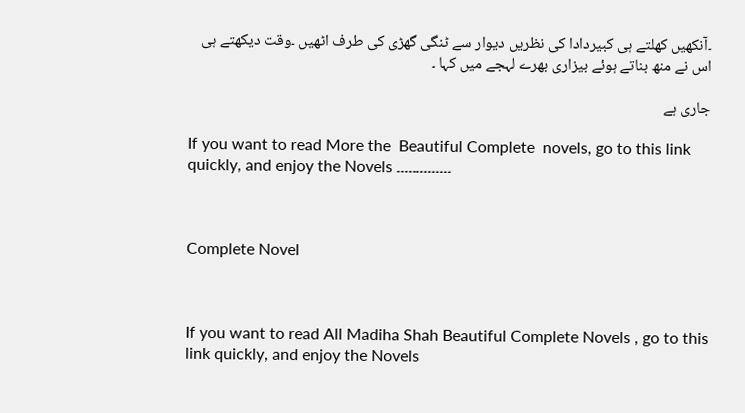۔آنکھیں کھلتے ہی کبیردادا کی نظریں دیوار سے ٹنگی گھڑی کی طرف اٹھیں ۔وقت دیکھتے ہی اس نے منھ بناتے ہوئے بیزاری بھرے لہجے میں کہا ۔

جاری ہے

If you want to read More the  Beautiful Complete  novels, go to this link quickly, and enjoy the Novels ۔۔۔۔۔۔۔۔۔۔۔۔۔۔



Complete Novel



If you want to read All Madiha Shah Beautiful Complete Novels , go to this link quickly, and enjoy the Novels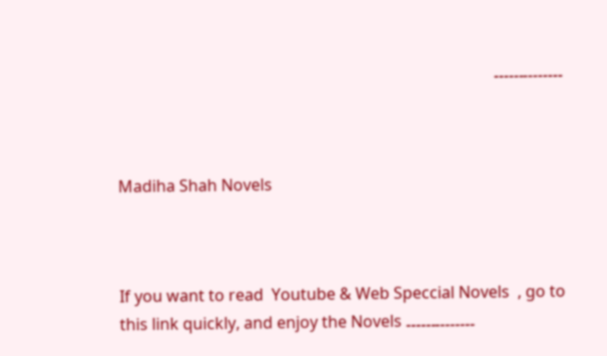۔۔۔۔۔۔۔۔۔۔۔۔۔۔



Madiha Shah Novels



If you want to read  Youtube & Web Speccial Novels  , go to this link quickly, and enjoy the Novels ۔۔۔۔۔۔۔۔۔۔۔۔۔۔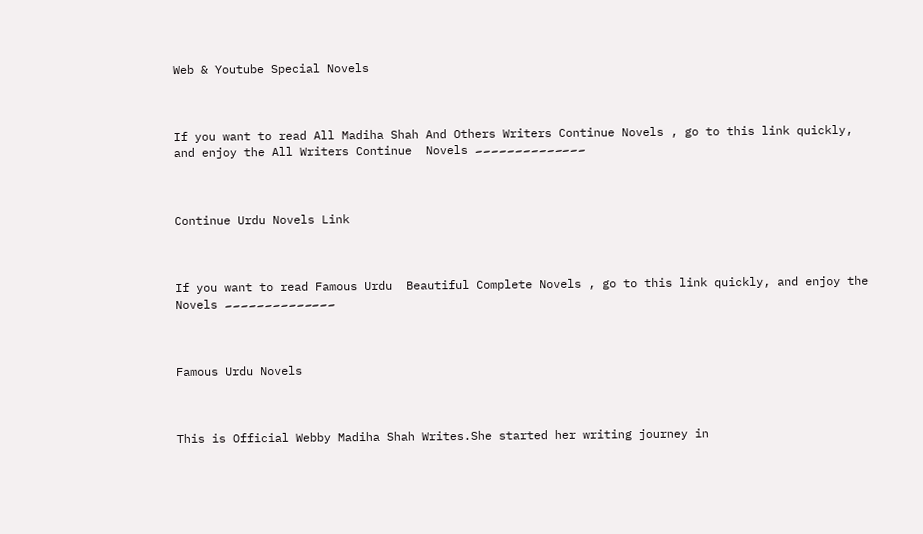Web & Youtube Special Novels



If you want to read All Madiha Shah And Others Writers Continue Novels , go to this link quickly, and enjoy the All Writers Continue  Novels ۔۔۔۔۔۔۔۔۔۔۔۔۔۔



Continue Urdu Novels Link



If you want to read Famous Urdu  Beautiful Complete Novels , go to this link quickly, and enjoy the Novels ۔۔۔۔۔۔۔۔۔۔۔۔۔۔



Famous Urdu Novels



This is Official Webby Madiha Shah Writes.She started her writing journey in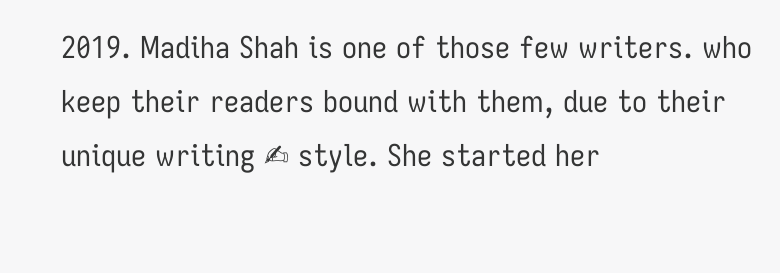2019. Madiha Shah is one of those few writers. who keep their readers bound with them, due to their unique writing ✍ style. She started her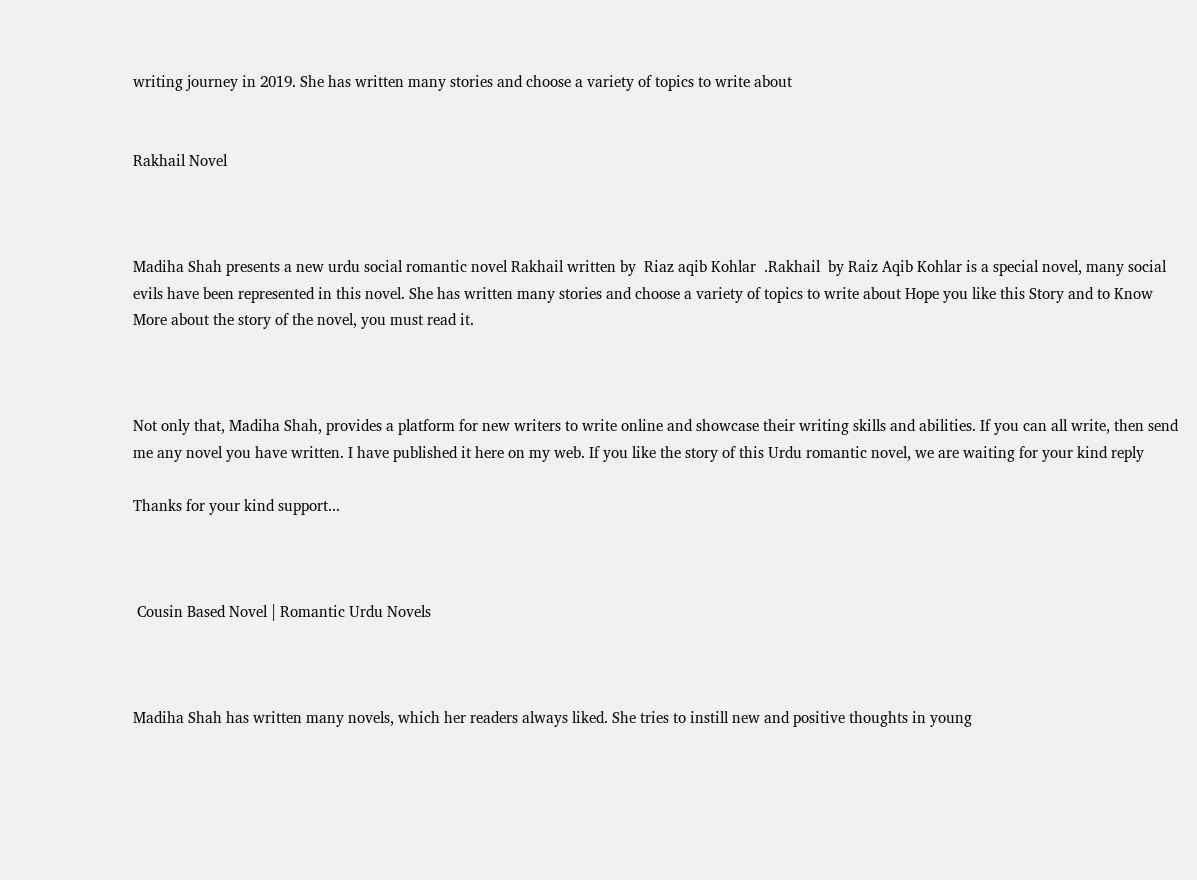writing journey in 2019. She has written many stories and choose a variety of topics to write about


Rakhail Novel



Madiha Shah presents a new urdu social romantic novel Rakhail written by  Riaz aqib Kohlar  .Rakhail  by Raiz Aqib Kohlar is a special novel, many social evils have been represented in this novel. She has written many stories and choose a variety of topics to write about Hope you like this Story and to Know More about the story of the novel, you must read it.



Not only that, Madiha Shah, provides a platform for new writers to write online and showcase their writing skills and abilities. If you can all write, then send me any novel you have written. I have published it here on my web. If you like the story of this Urdu romantic novel, we are waiting for your kind reply

Thanks for your kind support...



 Cousin Based Novel | Romantic Urdu Novels



Madiha Shah has written many novels, which her readers always liked. She tries to instill new and positive thoughts in young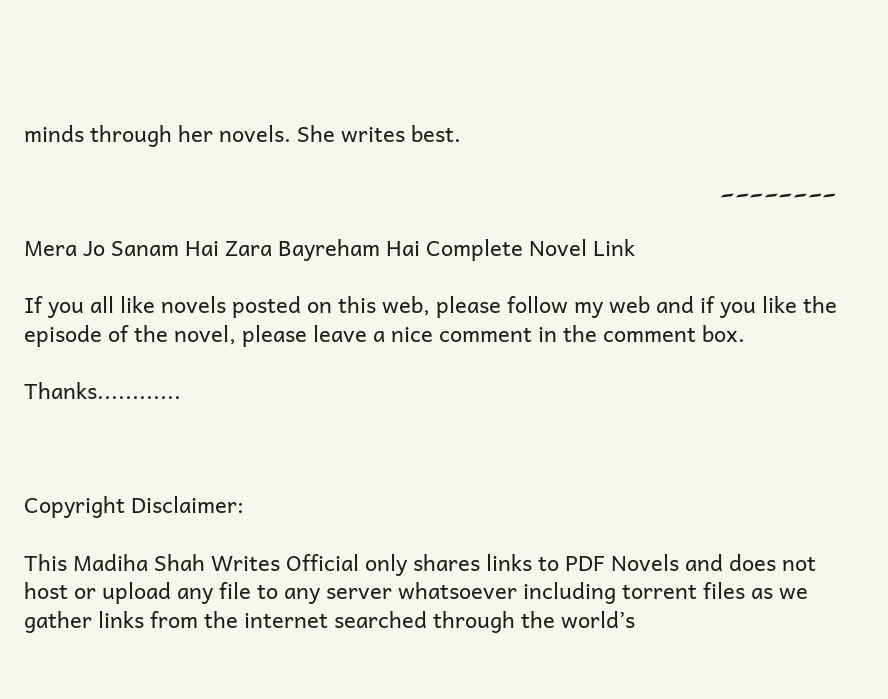minds through her novels. She writes best.

۔۔۔۔۔۔۔۔

Mera Jo Sanam Hai Zara Bayreham Hai Complete Novel Link

If you all like novels posted on this web, please follow my web and if you like the episode of the novel, please leave a nice comment in the comment box.

Thanks............



Copyright Disclaimer:

This Madiha Shah Writes Official only shares links to PDF Novels and does not host or upload any file to any server whatsoever including torrent files as we gather links from the internet searched through the world’s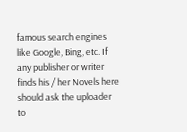famous search engines like Google, Bing, etc. If any publisher or writer finds his / her Novels here should ask the uploader to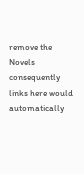remove the Novels consequently links here would automatically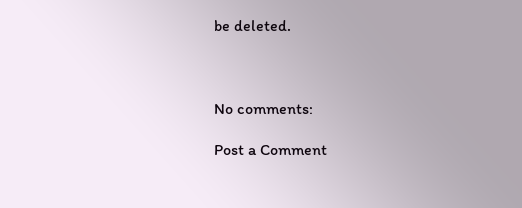be deleted.



No comments:

Post a Comment